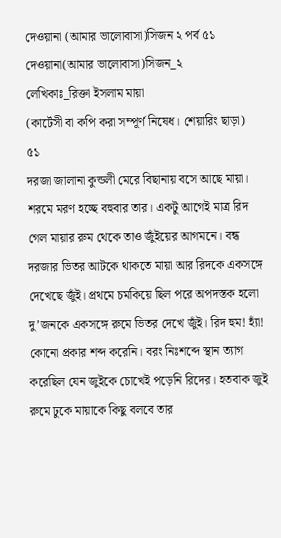দেওয়ানা (আমার ভালোবাসা)সিজন ২ পর্ব ৫১
দেওয়ানা(আমার ভালোবাসা)সিজন_২
লেখিকাঃ_রিক্তা ইসলাম মায়া
(কার্টেসী বা কপি করা সম্পূর্ণ নিষেধ। শেয়ারিং ছাড়া)
৫১
দরজা জালানা কুন্ডলী মেরে বিছানায় বসে আছে মায়া। শরমে মরণ হচ্ছে বহুবার তার। একটু আগেই মাত্র রিদ গেল মায়ার রুম থেকে তাও জুঁইয়ের আগমনে। বন্ধ দরজার ভিতর আটকে থাকতে মায়া আর রিদকে একসঙ্গে দেখেছে জুঁই। প্রথমে চমকিয়ে ছিল পরে অপদস্তক হলো দু’জনকে একসঙ্গে রুমে ভিতর দেখে জুঁই। রিদ হুম! হ্যাঁ! কোনো প্রকার শব্দ করেনি। বরং নিঃশব্দে স্থান ত্যাগ করেছিল যেন জুইকে চোখেই পড়েনি রিদের। হতবাক জুই রুমে ঢুকে মায়াকে কিছু বলবে তার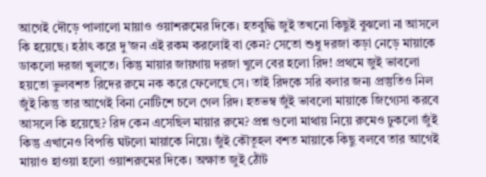আগেই দৌড়ে পালালো মায়াও ওয়াশরুমের দিকে। হতবুদ্ধি জুই তখনো কিছুই বুঝলো না আসলে কি হয়েছে। হঠাৎ করে দু’জন এই রকম করলোই বা কেন? সেতো শুধু দরজা কড়া নেড়ে মায়াকে ডাকলো দরজা খুলতে। কিন্তু মায়ার জায়গায় দরজা খুলে বের হলো রিদ! প্রথমে জুই ভাবলো হয়তো ভুলবশত রিদের রুমে নক করে ফেলেছে সে। তাই রিদকে সরি বলার জন্য প্রস্তুতিও নিল জুঁই কিন্তু তার আগেই বিনা নোটিশে চলে গেল রিদ। হতভম্ব জুঁই ভাবলো মায়াকে জিগ্যেসা করবে আসলে কি হয়েছে? রিদ কেন এসেছিল মায়ার রুমে? প্রশ্ন গুলো মাথায় নিয়ে রুমেও ঢুকলো জুঁই কিন্তু এখানেও বিপত্তি ঘটলো মায়াকে নিয়ে। জুঁই কৌতূহল বশত মায়াকে কিছু বলবে তার আগেই মায়াও হাওয়া হলো ওয়াশরুমের দিকে। অক্ষাত জুই ঠোঁট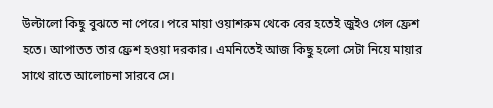উল্টালো কিছু বুঝতে না পেরে। পরে মায়া ওয়াশরুম থেকে বের হতেই জুইও গেল ফ্রেশ হতে। আপাতত তার ফ্রেশ হওয়া দরকার। এমনিতেই আজ কিছু হলো সেটা নিয়ে মায়ার সাথে রাতে আলোচনা সারবে সে।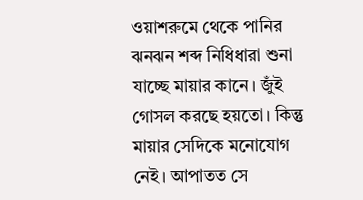ওয়াশরুমে থেকে পানির ঝনঝন শব্দ নিধিধারা শুনা যাচ্ছে মায়ার কানে। জুঁই গোসল করছে হয়তো। কিন্তু মায়ার সেদিকে মনোযোগ নেই। আপাতত সে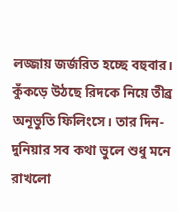লজ্জায় জর্জরিত হচ্ছে বহুবার। কুঁকড়ে উঠছে রিদকে নিয়ে তীব্র অনূভুতি ফিলিংসে। তার দিন-দুনিয়ার সব কথা ভুলে শুধু মনে রাখলো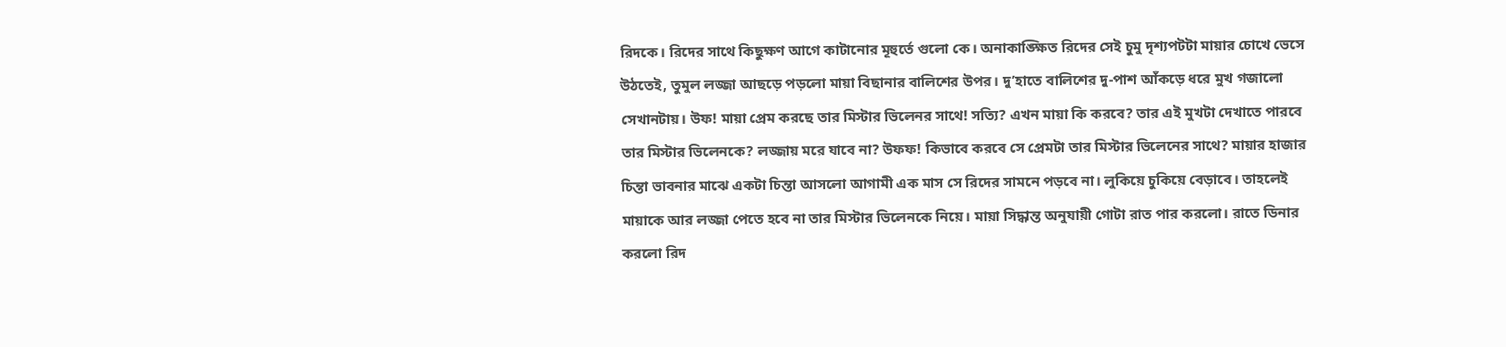রিদকে। রিদের সাথে কিছুক্ষণ আগে কাটানোর মূহুর্তে গুলো কে। অনাকাঙ্ক্ষিত রিদের সেই চুমু দৃশ্যপটটা মায়ার চোখে ভেসে উঠতেই, তুমুল লজ্জা আছড়ে পড়লো মায়া বিছানার বালিশের উপর। দু’হাতে বালিশের দু-পাশ আঁকড়ে ধরে মুখ গজালো সেখানটায়। উফ! মায়া প্রেম করছে তার মিস্টার ভিলেনর সাথে! সত্যি? এখন মায়া কি করবে? তার এই মুখটা দেখাতে পারবে তার মিস্টার ভিলেনকে? লজ্জায় মরে যাবে না? উফফ! কিভাবে করবে সে প্রেমটা তার মিস্টার ভিলেনের সাথে? মায়ার হাজার চিন্তা ভাবনার মাঝে একটা চিন্তা আসলো আগামী এক মাস সে রিদের সামনে পড়বে না। লুকিয়ে চুকিয়ে বেড়াবে। তাহলেই মায়াকে আর লজ্জা পেতে হবে না তার মিস্টার ভিলেনকে নিয়ে। মায়া সিদ্ধান্ত অনুযায়ী গোটা রাত পার করলো। রাতে ডিনার করলো রিদ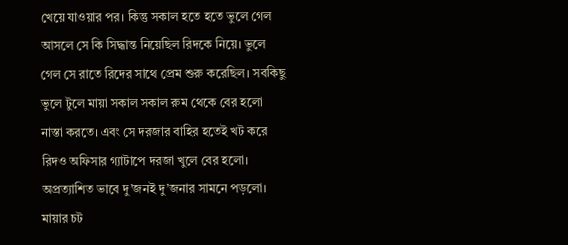খেয়ে যাওয়ার পর। কিন্তু সকাল হতে হতে ভুলে গেল আসলে সে কি সিদ্ধান্ত নিয়েছিল রিদকে নিয়ে। ভুলে গেল সে রাতে রিদের সাথে প্রেম শুরু করেছিল। সবকিছু ভুলে টুলে মায়া সকাল সকাল রুম থেকে বের হলো নাস্তা করতে। এবং সে দরজার বাহির হতেই খট করে রিদও অফিসার গ্যাটাপে দরজা খুলে বের হলো। অপ্রত্যাশিত ভাবে দু’জনই দু’জনার সামনে পড়লো। মায়ার চট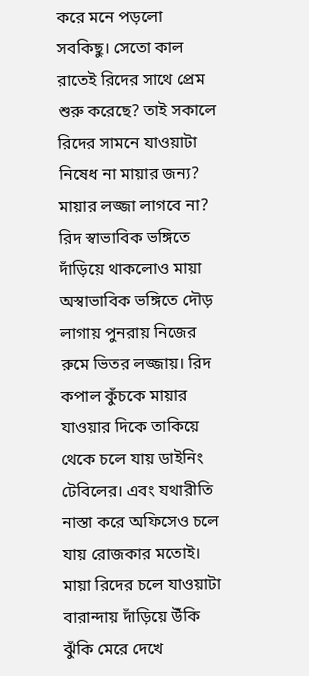করে মনে পড়লো সবকিছু। সেতো কাল রাতেই রিদের সাথে প্রেম শুরু করেছে? তাই সকালে রিদের সামনে যাওয়াটা নিষেধ না মায়ার জন্য? মায়ার লজ্জা লাগবে না? রিদ স্বাভাবিক ভঙ্গিতে দাঁড়িয়ে থাকলোও মায়া অস্বাভাবিক ভঙ্গিতে দৌড় লাগায় পুনরায় নিজের রুমে ভিতর লজ্জায়। রিদ কপাল কুঁচকে মায়ার যাওয়ার দিকে তাকিয়ে থেকে চলে যায় ডাইনিং টেবিলের। এবং যথারীতি নাস্তা করে অফিসেও চলে যায় রোজকার মতোই। মায়া রিদের চলে যাওয়াটা বারান্দায় দাঁড়িয়ে উঁকি ঝুঁকি মেরে দেখে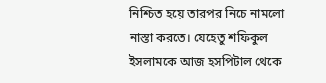নিশ্চিত হয়ে তারপর নিচে নামলো নাস্তা করতে। যেহেতু শফিকুল ইসলামকে আজ হসপিটাল থেকে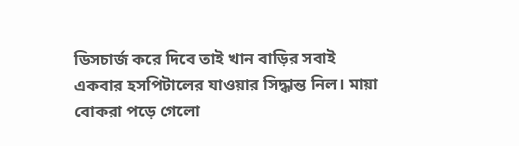ডিসচার্জ করে দিবে তাই খান বাড়ির সবাই একবার হসপিটালের যাওয়ার সিদ্ধান্ত নিল। মায়া বোকরা পড়ে গেলো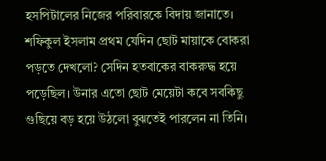হসপিটালের নিজের পরিবারকে বিদায় জানাতে। শফিকুল ইসলাম প্রথম যেদিন ছোট মায়াকে বোকরা পড়তে দেখলো? সেদিন হতবাকের বাকরুদ্ধ হয়ে পড়েছিল। উনার এতো ছোট মেয়েটা কবে সবকিছু গুছিয়ে বড় হয়ে উঠলো বুঝতেই পারলেন না তিনি।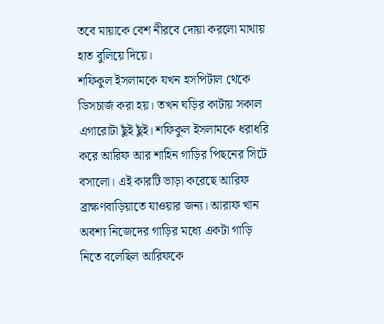তবে মায়াকে বেশ নীরবে দোয়া করলো মাথায় হাত বুলিয়ে দিয়ে।
শফিকুল ইসলামকে যখন হসপিটাল থেকে ডিসচার্জ করা হয়। তখন ঘড়ির কাটায় সকাল এগারোটা ছুঁই ছুঁই। শফিকুল ইসলামকে ধরাধরি করে আরিফ আর শাহিন গাড়ির পিছনের সিটে বসালো। এই কারটি ভাড়া করেছে আরিফ ব্রাক্ষণবাড়িয়াতে যাওয়ার জন্য। আরাফ খান অবশ্য নিজেদের গাড়ির মধ্যে একটা গাড়ি নিতে বলেছিল আরিফকে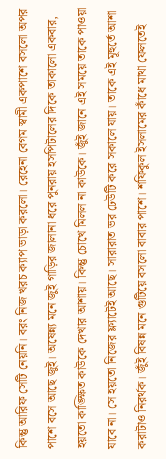কিন্তু আরিফ সেটি নেয়নি। বরং নিজ খরচ ক্যাপ ভাড়া করলো। রেহেনা বেগম স্বামী একপাশে বসলো অপর পাশে বসে আছে জুই। অষেন্ন্য মনে জুই গাড়ির জালানা ধরে পুনরায় হসপিটালের দিকে তাকালো একবার, হয়তো কাঙ্ক্ষিত কাউকে দেখার আশায়। কিন্তু চোখে মিলল না কাউকে। জুঁই জানে এই সময়ে তাকে পাওয়া যাবে না। সে হয়তো নিজের ফ্ল্যাটেই আছে। সারারাত ভর ঢেউটি করে সকালে যায়। তাকে এই মূহুর্তে আশা করাটাও নিরর্থক। জুঁই বিষন্ন মনে গুটিয়ে বসলো বাবার পাশে। শফিকুল ইসলামের কাঁধে মাথা ফেলতেই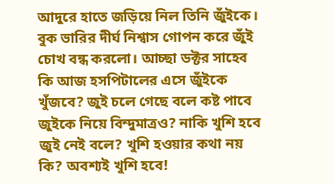আদুরে হাতে জড়িয়ে নিল তিনি জুঁইকে। বুক ভারির দীর্ঘ নিশ্বাস গোপন করে জুঁই চোখ বন্ধ করলো। আচ্ছা ডক্টর সাহেব কি আজ হসপিটালের এসে জুঁইকে খুঁজবে? জুই চলে গেছে বলে কষ্ট পাবে জুইকে নিয়ে বিন্দুমাত্রও? নাকি খুশি হবে জুই নেই বলে? খুশি হওয়ার কথা নয় কি? অবশ্যই খুশি হবে!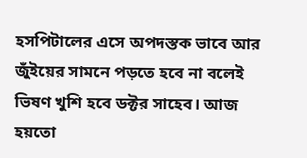হসপিটালের এসে অপদস্তক ভাবে আর জুঁইয়ের সামনে পড়তে হবে না বলেই ভিষণ খুশি হবে ডক্টর সাহেব। আজ হয়তো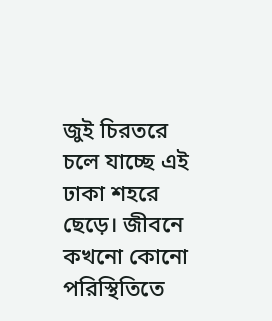জুই চিরতরে চলে যাচ্ছে এই ঢাকা শহরে ছেড়ে। জীবনে কখনো কোনো পরিস্থিতিতে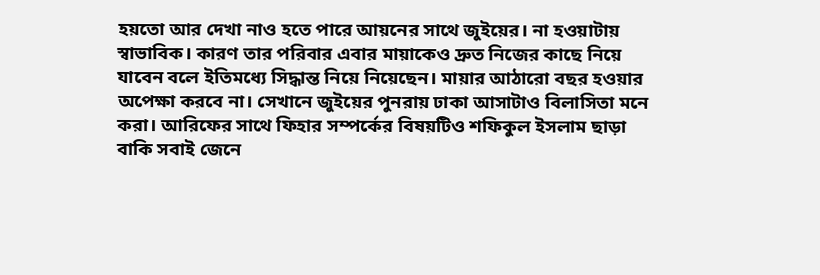হয়তো আর দেখা নাও হতে পারে আয়নের সাথে জুইয়ের। না হওয়াটায় স্বাভাবিক। কারণ তার পরিবার এবার মায়াকেও দ্রুত নিজের কাছে নিয়ে যাবেন বলে ইতিমধ্যে সিদ্ধান্ত নিয়ে নিয়েছেন। মায়ার আঠারো বছর হওয়ার অপেক্ষা করবে না। সেখানে জুইয়ের পুনরায় ঢাকা আসাটাও বিলাসিতা মনে করা। আরিফের সাথে ফিহার সম্পর্কের বিষয়টিও শফিকুল ইসলাম ছাড়া বাকি সবাই জেনে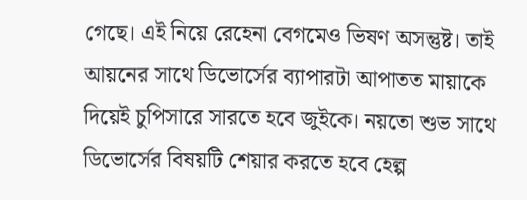গেছে। এই নিয়ে রেহেনা বেগমেও ভিষণ অসন্তুষ্ট। তাই আয়নের সাথে ডিভোর্সের ব্যাপারটা আপাতত মায়াকে দিয়েই চুপিসারে সারতে হবে জুইকে। নয়তো শুভ সাথে ডিভোর্সের বিষয়টি শেয়ার করতে হবে হেল্প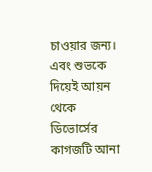চাওয়ার জন্য। এবং শুভকে দিয়েই আয়ন থেকে ডিভোর্সের কাগজটি আনা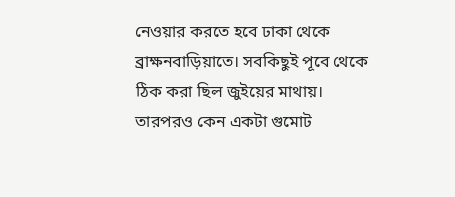নেওয়ার করতে হবে ঢাকা থেকে ব্রাক্ষনবাড়িয়াতে। সবকিছুই পূবে থেকে ঠিক করা ছিল জুইয়ের মাথায়। তারপরও কেন একটা গুমোট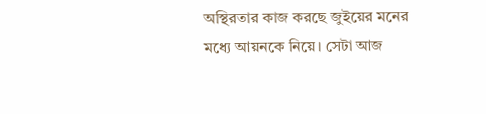অস্থিরতার কাজ করছে জুইয়ের মনের মধ্যে আয়নকে নিয়ে। সেটা আজ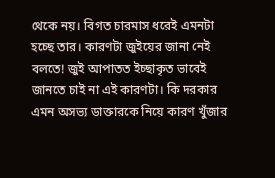থেকে নয়। বিগত চারমাস ধরেই এমনটা হচ্ছে তার। কারণটা জুইয়ের জানা নেই বলতে! জুই আপাতত ইচ্ছাকৃত ভাবেই জানতে চাই না এই কারণটা। কি দরকার এমন অসভ্য ডাক্তারকে নিয়ে কারণ খুঁজার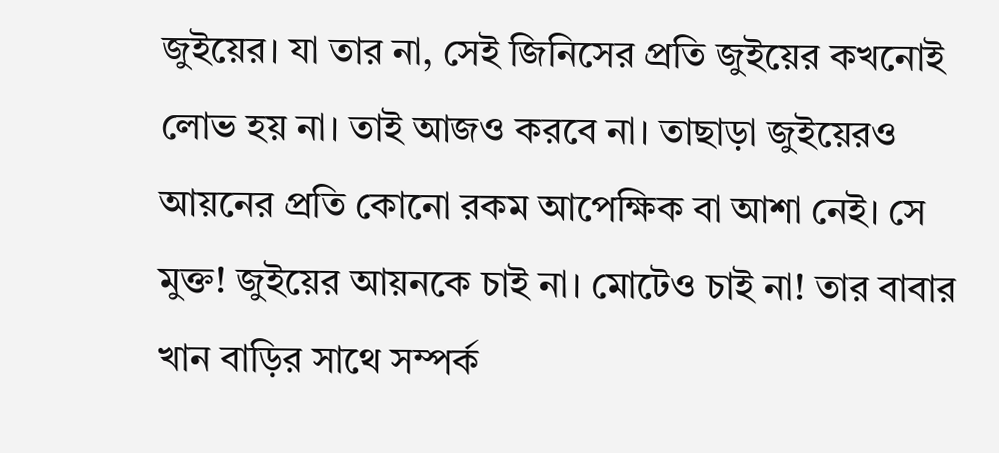জুইয়ের। যা তার না, সেই জিনিসের প্রতি জুইয়ের কখনোই লোভ হয় না। তাই আজও করবে না। তাছাড়া জুইয়েরও আয়নের প্রতি কোনো রকম আপেক্ষিক বা আশা নেই। সে মুক্ত! জুইয়ের আয়নকে চাই না। মোটেও চাই না! তার বাবার খান বাড়ির সাথে সম্পর্ক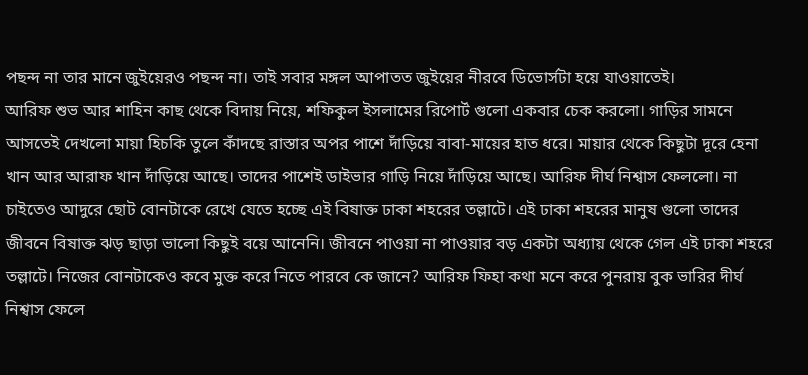পছন্দ না তার মানে জুইয়েরও পছন্দ না। তাই সবার মঙ্গল আপাতত জুইয়ের নীরবে ডিভোর্সটা হয়ে যাওয়াতেই।
আরিফ শুভ আর শাহিন কাছ থেকে বিদায় নিয়ে, শফিকুল ইসলামের রিপোর্ট গুলো একবার চেক করলো। গাড়ির সামনে আসতেই দেখলো মায়া হিচকি তুলে কাঁদছে রাস্তার অপর পাশে দাঁড়িয়ে বাবা-মায়ের হাত ধরে। মায়ার থেকে কিছুটা দূরে হেনা খান আর আরাফ খান দাঁড়িয়ে আছে। তাদের পাশেই ডাইভার গাড়ি নিয়ে দাঁড়িয়ে আছে। আরিফ দীর্ঘ নিশ্বাস ফেললো। না চাইতেও আদুরে ছোট বোনটাকে রেখে যেতে হচ্ছে এই বিষাক্ত ঢাকা শহরের তল্লাটে। এই ঢাকা শহরের মানুষ গুলো তাদের জীবনে বিষাক্ত ঝড় ছাড়া ভালো কিছুই বয়ে আনেনি। জীবনে পাওয়া না পাওয়ার বড় একটা অধ্যায় থেকে গেল এই ঢাকা শহরে তল্লাটে। নিজের বোনটাকেও কবে মুক্ত করে নিতে পারবে কে জানে? আরিফ ফিহা কথা মনে করে পুনরায় বুক ভারির দীর্ঘ নিশ্বাস ফেলে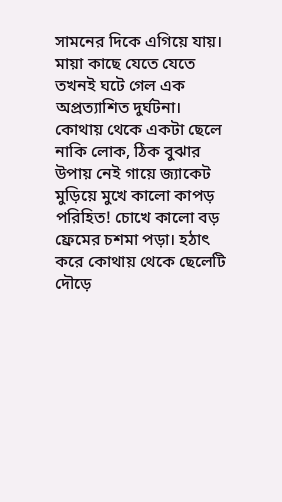সামনের দিকে এগিয়ে যায়।
মায়া কাছে যেতে যেতে তখনই ঘটে গেল এক অপ্রত্যাশিত দুর্ঘটনা। কোথায় থেকে একটা ছেলে নাকি লোক, ঠিক বুঝার উপায় নেই গায়ে জ্যাকেট মুড়িয়ে মুখে কালো কাপড় পরিহিত! চোখে কালো বড় ফ্রেমের চশমা পড়া। হঠাৎ করে কোথায় থেকে ছেলেটি দৌড়ে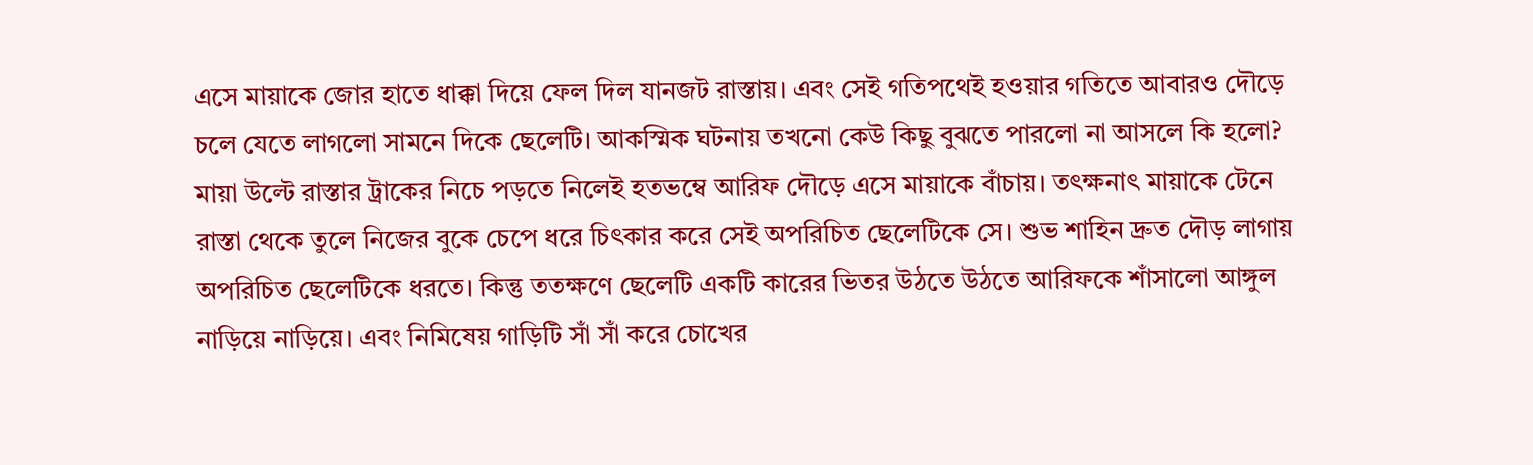এসে মায়াকে জোর হাতে ধাক্কা দিয়ে ফেল দিল যানজট রাস্তায়। এবং সেই গতিপথেই হওয়ার গতিতে আবারও দৌড়ে চলে যেতে লাগলো সামনে দিকে ছেলেটি। আকস্মিক ঘটনায় তখনো কেউ কিছু বুঝতে পারলো না আসলে কি হলো? মায়া উল্টে রাস্তার ট্রাকের নিচে পড়তে নিলেই হতভম্বে আরিফ দৌড়ে এসে মায়াকে বাঁচায়। তৎক্ষনাৎ মায়াকে টেনে রাস্তা থেকে তুলে নিজের বুকে চেপে ধরে চিৎকার করে সেই অপরিচিত ছেলেটিকে সে। শুভ শাহিন দ্রুত দৌড় লাগায় অপরিচিত ছেলেটিকে ধরতে। কিন্তু ততক্ষণে ছেলেটি একটি কারের ভিতর উঠতে উঠতে আরিফকে শাঁসালো আঙ্গুল নাড়িয়ে নাড়িয়ে। এবং নিমিষেয় গাড়িটি সাঁ সাঁ করে চোখের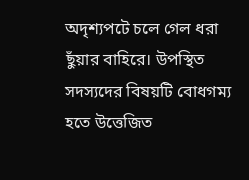অদৃশ্যপটে চলে গেল ধরা ছুঁয়ার বাহিরে। উপস্থিত সদস্যদের বিষয়টি বোধগম্য হতে উত্তেজিত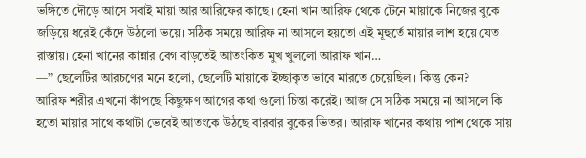ভঙ্গিতে দৌড়ে আসে সবাই মায়া আর আরিফের কাছে। হেনা খান আরিফ থেকে টেনে মায়াকে নিজের বুকে জড়িয়ে ধরেই কেঁদে উঠলো ভয়ে। সঠিক সময়ে আরিফ না আসলে হয়তো এই মূহুর্তে মায়ার লাশ হয়ে যেত রাস্তায়। হেনা খানের কান্নার বেগ বাড়তেই আতংকিত মুখ খুললো আরাফ খান…
—” ছেলেটির আরচণের মনে হলো, ছেলেটি মায়াকে ইচ্ছাকৃত ভাবে মারতে চেয়েছিল। কিন্তু কেন?
আরিফ শরীর এখনো কাঁপছে কিছুক্ষণ আগের কথা গুলো চিন্তা করেই। আজ সে সঠিক সময়ে না আসলে কি হতো মায়ার সাথে কথাটা ভেবেই আতংকে উঠছে বারবার বুকের ভিতর। আরাফ খানের কথায় পাশ থেকে সায়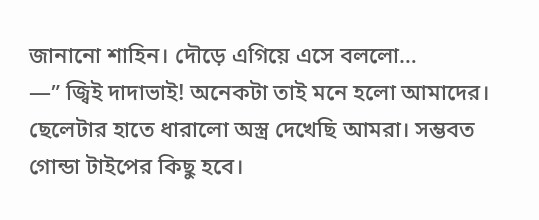জানানো শাহিন। দৌড়ে এগিয়ে এসে বললো…
—” জ্বিই দাদাভাই! অনেকটা তাই মনে হলো আমাদের। ছেলেটার হাতে ধারালো অস্ত্র দেখেছি আমরা। সম্ভবত গোন্ডা টাইপের কিছু হবে।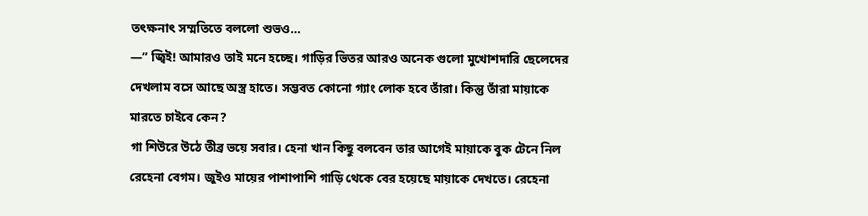তৎক্ষনাৎ সম্মতিতে বললো শুভও…
—” জ্বিই! আমারও তাই মনে হচ্ছে। গাড়ির ভিতর আরও অনেক গুলো মুখোশদারি ছেলেদের দেখলাম বসে আছে অস্ত্র হাতে। সম্ভবত কোনো গ্যাং লোক হবে তাঁরা। কিন্তু তাঁরা মায়াকে মারতে চাইবে কেন?
গা শিউরে উঠে তীব্র ভয়ে সবার। হেনা খান কিছু বলবেন তার আগেই মায়াকে বুক টেনে নিল রেহেনা বেগম। জুইও মায়ের পাশাপাশি গাড়ি থেকে বের হয়েছে মায়াকে দেখতে। রেহেনা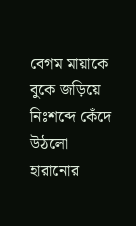বেগম মায়াকে বুকে জড়িয়ে নিঃশব্দে কেঁদে উঠলো হারানোর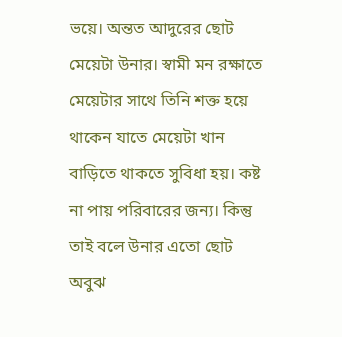ভয়ে। অন্তত আদুরের ছোট মেয়েটা উনার। স্বামী মন রক্ষাতে মেয়েটার সাথে তিনি শক্ত হয়ে থাকেন যাতে মেয়েটা খান বাড়িতে থাকতে সুবিধা হয়। কষ্ট না পায় পরিবারের জন্য। কিন্তু তাই বলে উনার এতো ছোট অবুঝ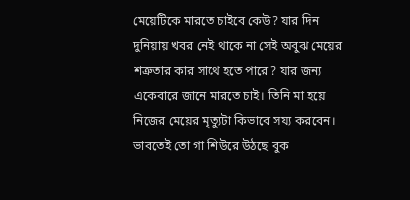মেয়েটিকে মারতে চাইবে কেউ? যার দিন দুনিয়ায় খবর নেই থাকে না সেই অবুঝ মেয়ের শত্রুতার কার সাথে হতে পারে? যার জন্য একেবারে জানে মারতে চাই। তিনি মা হয়ে নিজের মেয়ের মৃত্যুটা কিভাবে সয্য করবেন। ভাবতেই তো গা শিউরে উঠছে বুক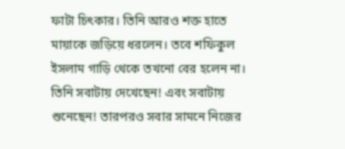ফাটা চিৎকার। তিনি আরও শক্ত হাতে মায়াকে জড়িয়ে ধরলেন। তবে শফিকুল ইসলাম গাড়ি থেকে তখনো বের হলেন না। তিনি সবাটায় দেখেছেন! এবং সবাটায় শুনেছেন! তারপরও সবার সামনে নিজের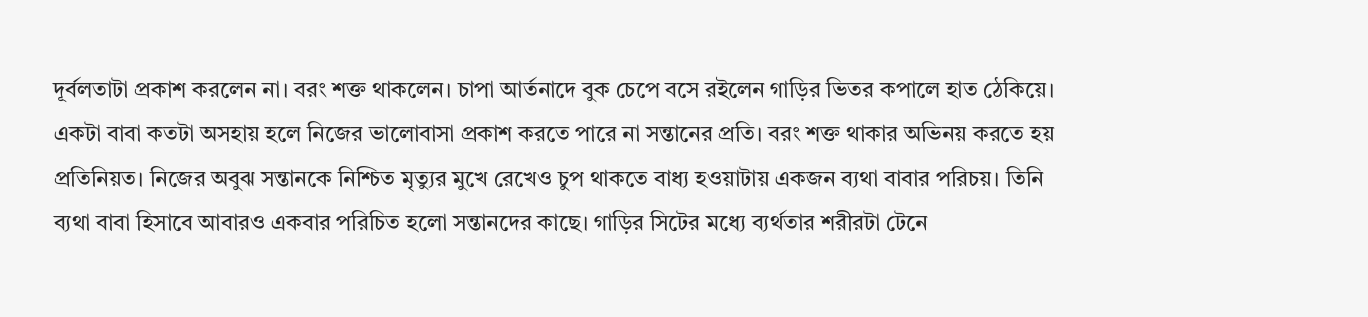দূর্বলতাটা প্রকাশ করলেন না। বরং শক্ত থাকলেন। চাপা আর্তনাদে বুক চেপে বসে রইলেন গাড়ির ভিতর কপালে হাত ঠেকিয়ে। একটা বাবা কতটা অসহায় হলে নিজের ভালোবাসা প্রকাশ করতে পারে না সন্তানের প্রতি। বরং শক্ত থাকার অভিনয় করতে হয় প্রতিনিয়ত। নিজের অবুঝ সন্তানকে নিশ্চিত মৃত্যুর মুখে রেখেও চুপ থাকতে বাধ্য হওয়াটায় একজন ব্যথা বাবার পরিচয়। তিনি ব্যথা বাবা হিসাবে আবারও একবার পরিচিত হলো সন্তানদের কাছে। গাড়ির সিটের মধ্যে ব্যর্থতার শরীরটা টেনে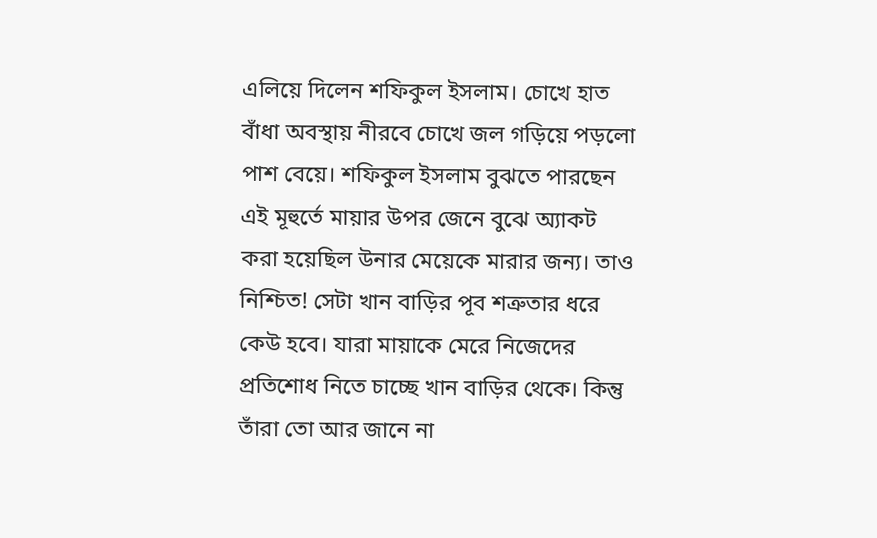এলিয়ে দিলেন শফিকুল ইসলাম। চোখে হাত বাঁধা অবস্থায় নীরবে চোখে জল গড়িয়ে পড়লো পাশ বেয়ে। শফিকুল ইসলাম বুঝতে পারছেন এই মূহুর্তে মায়ার উপর জেনে বুঝে অ্যাকট করা হয়েছিল উনার মেয়েকে মারার জন্য। তাও নিশ্চিত! সেটা খান বাড়ির পূব শত্রুতার ধরে কেউ হবে। যারা মায়াকে মেরে নিজেদের প্রতিশোধ নিতে চাচ্ছে খান বাড়ির থেকে। কিন্তু তাঁরা তো আর জানে না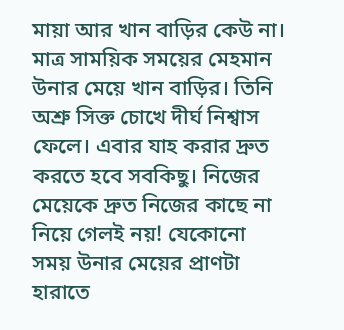মায়া আর খান বাড়ির কেউ না। মাত্র সাময়িক সময়ের মেহমান উনার মেয়ে খান বাড়ির। তিনি অশ্রু সিক্ত চোখে দীর্ঘ নিশ্বাস ফেলে। এবার যাহ করার দ্রুত করতে হবে সবকিছু। নিজের মেয়েকে দ্রুত নিজের কাছে না নিয়ে গেলই নয়! যেকোনো সময় উনার মেয়ের প্রাণটা হারাতে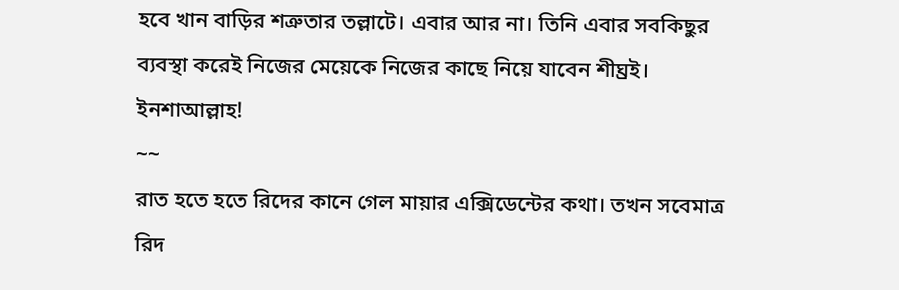হবে খান বাড়ির শত্রুতার তল্লাটে। এবার আর না। তিনি এবার সবকিছুর ব্যবস্থা করেই নিজের মেয়েকে নিজের কাছে নিয়ে যাবেন শীঘ্রই। ইনশাআল্লাহ!
~~
রাত হতে হতে রিদের কানে গেল মায়ার এক্সিডেন্টের কথা। তখন সবেমাত্র রিদ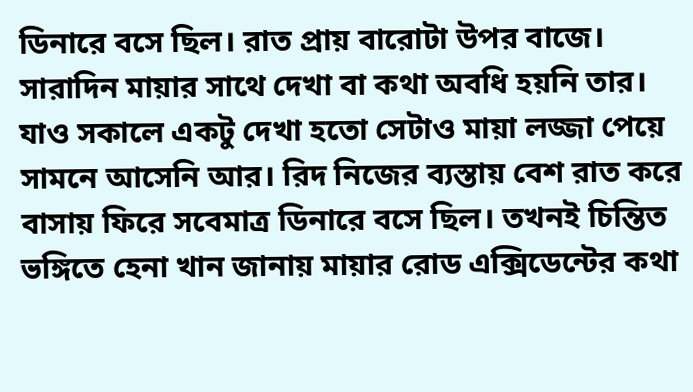ডিনারে বসে ছিল। রাত প্রায় বারোটা উপর বাজে। সারাদিন মায়ার সাথে দেখা বা কথা অবধি হয়নি তার। যাও সকালে একটু দেখা হতো সেটাও মায়া লজ্জা পেয়ে সামনে আসেনি আর। রিদ নিজের ব্যস্তায় বেশ রাত করে বাসায় ফিরে সবেমাত্র ডিনারে বসে ছিল। তখনই চিন্তিত ভঙ্গিতে হেনা খান জানায় মায়ার রোড এক্সিডেন্টের কথা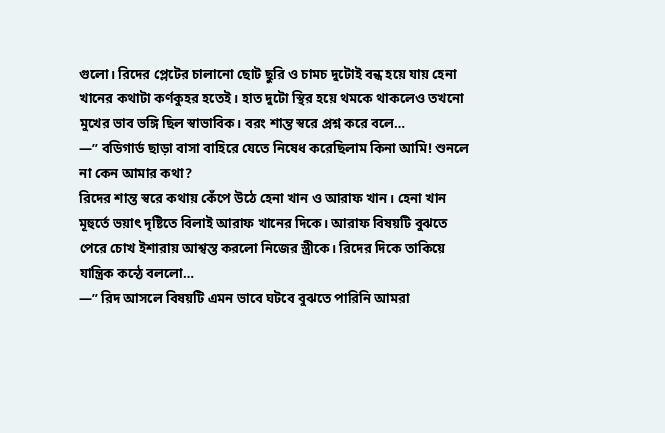গুলো। রিদের প্লেটের চালানো ছোট ছুরি ও চামচ দুটোই বন্ধ হয়ে যায় হেনা খানের কথাটা কর্ণকুহর হতেই। হাত দুটো স্থির হয়ে থমকে থাকলেও তখনো মুখের ভাব ভঙ্গি ছিল স্বাভাবিক। বরং শান্ত স্বরে প্রশ্ন করে বলে…
—” বডিগার্ড ছাড়া বাসা বাহিরে যেতে নিষেধ করেছিলাম কিনা আমি! শুনলে না কেন আমার কথা?
রিদের শান্ত স্বরে কথায় কেঁপে উঠে হেনা খান ও আরাফ খান। হেনা খান মূহুর্তে ভয়াৎ দৃষ্টিতে বিলাই আরাফ খানের দিকে। আরাফ বিষয়টি বুঝতে পেরে চোখ ইশারায় আশ্বস্ত করলো নিজের স্ত্রীকে। রিদের দিকে তাকিয়ে যান্ত্রিক কন্ঠে বললো…
—” রিদ আসলে বিষয়টি এমন ভাবে ঘটবে বুঝতে পারিনি আমরা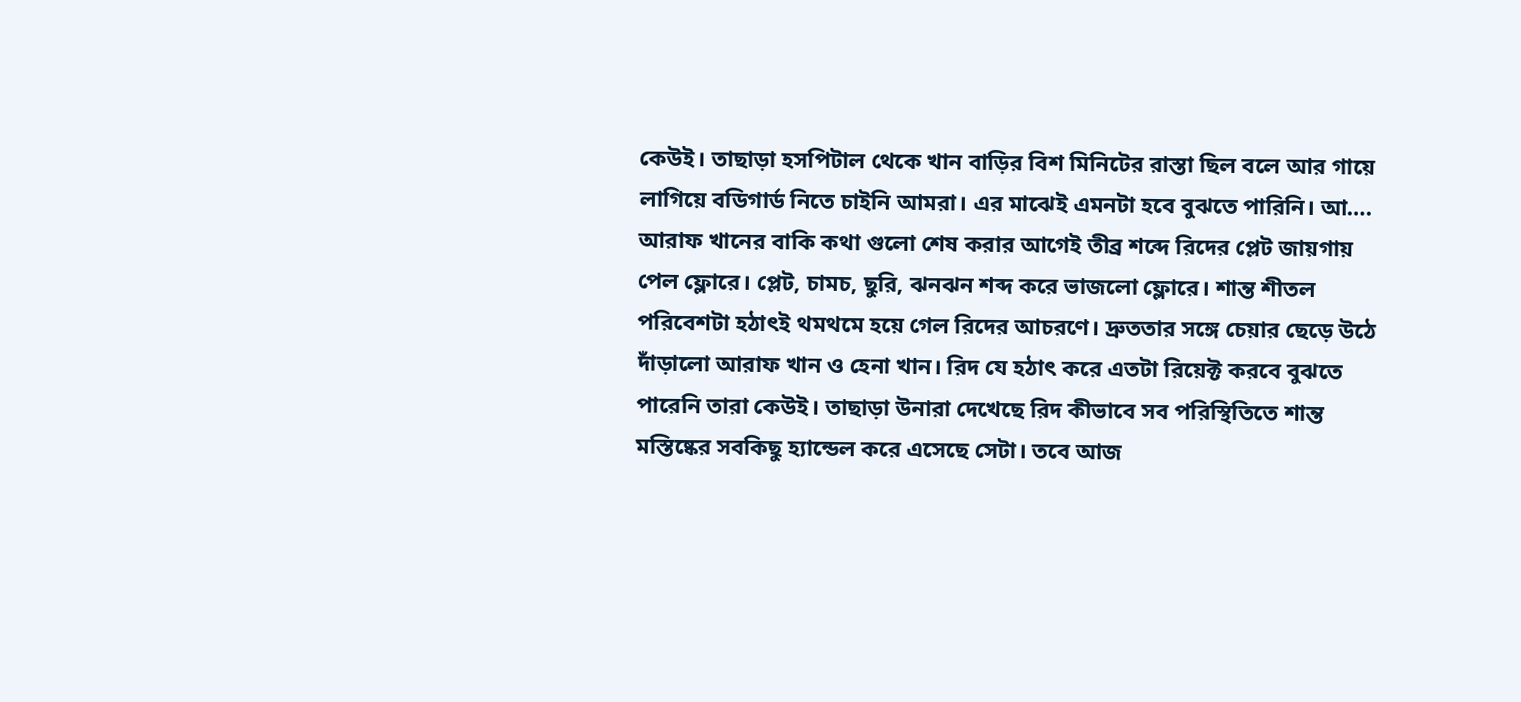কেউই। তাছাড়া হসপিটাল থেকে খান বাড়ির বিশ মিনিটের রাস্তা ছিল বলে আর গায়ে লাগিয়ে বডিগার্ড নিতে চাইনি আমরা। এর মাঝেই এমনটা হবে বুঝতে পারিনি। আ….
আরাফ খানের বাকি কথা গুলো শেষ করার আগেই তীব্র শব্দে রিদের প্লেট জায়গায় পেল ফ্লোরে। প্লেট, চামচ, ছুরি, ঝনঝন শব্দ করে ভাজলো ফ্লোরে। শান্ত শীতল পরিবেশটা হঠাৎই থমথমে হয়ে গেল রিদের আচরণে। দ্রুততার সঙ্গে চেয়ার ছেড়ে উঠে দাঁড়ালো আরাফ খান ও হেনা খান। রিদ যে হঠাৎ করে এতটা রিয়েক্ট করবে বুঝতে পারেনি তারা কেউই। তাছাড়া উনারা দেখেছে রিদ কীভাবে সব পরিস্থিতিতে শান্ত মস্তিষ্কের সবকিছু হ্যান্ডেল করে এসেছে সেটা। তবে আজ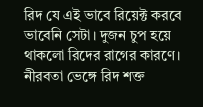রিদ যে এই ভাবে রিয়েক্ট করবে ভাবেনি সেটা। দুজন চুপ হয়ে থাকলো রিদের রাগের কারণে। নীরবতা ভেঙ্গে রিদ শক্ত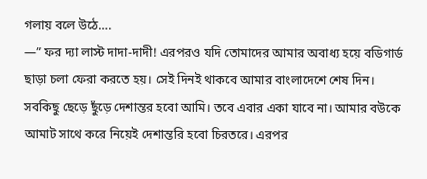গলায় বলে উঠে….
—” ফর দ্যা লাস্ট দাদা-দাদী! এরপরও যদি তোমাদের আমার অবাধ্য হয়ে বডিগার্ড ছাড়া চলা ফেরা করতে হয়। সেই দিনই থাকবে আমার বাংলাদেশে শেষ দিন। সবকিছু ছেড়ে ছুঁড়ে দেশান্তর হবো আমি। তবে এবার একা যাবে না। আমার বউকে আমাট সাথে করে নিয়েই দেশান্তরি হবো চিরতরে। এরপর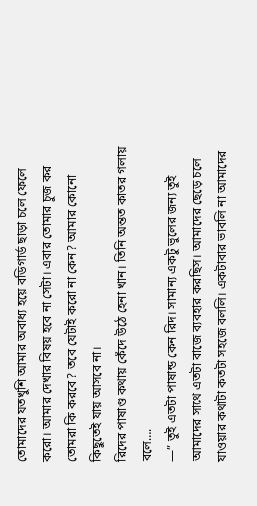তোমাদের যতখুশি আমার অবাধ্য হয়ে বডিগার্ড ছাড়া চলে ফেলে করো। আমার দেখার বিষয় হবে না সেটা। এবার তোমার চুজ কর তোমরা কি করবে? তবে যেটাই করো না কেন? আমার কোনো কিছুতেই যায় আসবে না।
রিদের পাষাণ্ড কথায় কেঁদে উঠে হেনা খান। তিনি অন্তত কাতর গলায় বলে….
—” তুই এতটা পাষান্ড কেন রিদ। সামান্য একটু ভুলের জন্য তুই আমাদের সাথে এতটা বাজে ব্যবহার করছিস। আমাদের ছেড়ে চলে যাওয়ার কথাটা কতটা সহজে বললি। একটাবার ভাবলি না আমাদের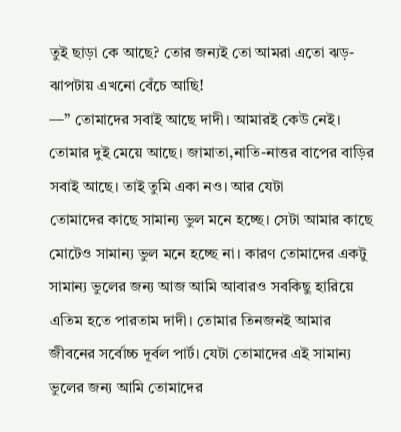তুই ছাড়া কে আছে? তোর জন্যই তো আমরা এতো ঝড়-ঝাপটায় এখনো বেঁচে আছি!
—” তোমাদের সবাই আছে দাদী। আমারই কেউ নেই। তোমার দুই মেয়ে আছে। জামাতা,নাতি-নাত্তর বাপের বাড়ির সবাই আছে। তাই তুমি একা নও। আর যেটা
তোমাদের কাছে সামান্য ভুল মনে হচ্ছে। সেটা আমার কাছে মোটেও সামান্য ভুল মনে হচ্ছে না। কারণ তোমাদের একটু সামান্য ভুলের জন্য আজ আমি আবারও সবকিছু হারিয়ে এতিম হতে পারতাম দাদী। তোমার তিনজনই আমার জীবনের সর্বোচ্চ দূর্বল পার্ট। যেটা তোমাদের এই সামান্য ভুলের জন্য আমি তোমাদের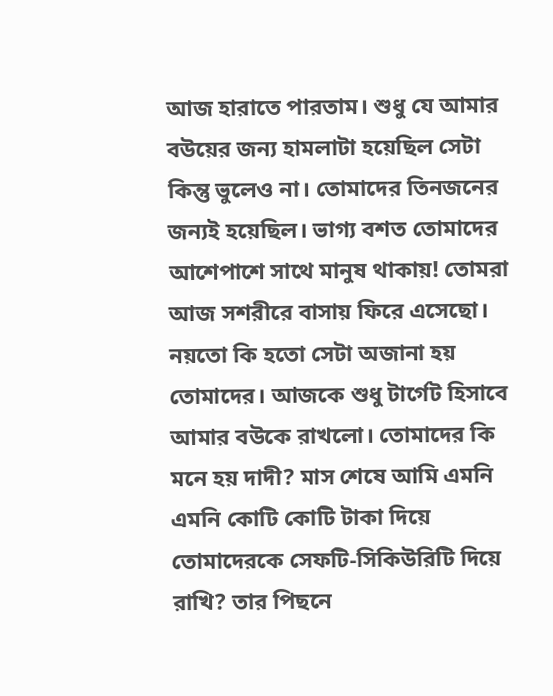আজ হারাতে পারতাম। শুধু যে আমার বউয়ের জন্য হামলাটা হয়েছিল সেটা কিন্তু ভুলেও না। তোমাদের তিনজনের জন্যই হয়েছিল। ভাগ্য বশত তোমাদের আশেপাশে সাথে মানুষ থাকায়! তোমরা আজ সশরীরে বাসায় ফিরে এসেছো। নয়তো কি হতো সেটা অজানা হয় তোমাদের। আজকে শুধু টার্গেট হিসাবে আমার বউকে রাখলো। তোমাদের কি মনে হয় দাদী? মাস শেষে আমি এমনি এমনি কোটি কোটি টাকা দিয়ে তোমাদেরকে সেফটি-সিকিউরিটি দিয়ে রাখি? তার পিছনে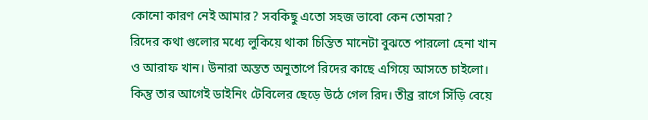কোনো কারণ নেই আমার? সবকিছু এতো সহজ ভাবো কেন তোমরা?
রিদের কথা গুলোর মধ্যে লুকিয়ে থাকা চিন্তিত মানেটা বুঝতে পারলো হেনা খান ও আরাফ খান। উনারা অন্তত অনুতাপে রিদের কাছে এগিয়ে আসতে চাইলো। কিন্তু তার আগেই ডাইনিং টেবিলের ছেড়ে উঠে গেল রিদ। তীব্র রাগে সিঁড়ি বেয়ে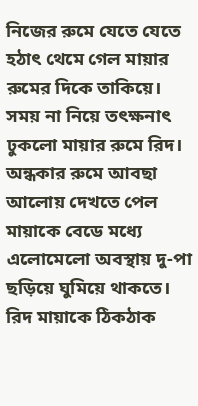নিজের রুমে যেতে যেতে হঠাৎ থেমে গেল মায়ার রুমের দিকে তাকিয়ে। সময় না নিয়ে তৎক্ষনাৎ ঢুকলো মায়ার রুমে রিদ। অন্ধকার রুমে আবছা আলোয় দেখতে পেল মায়াকে বেডে মধ্যে এলোমেলো অবস্থায় দু-পা ছড়িয়ে ঘুমিয়ে থাকতে। রিদ মায়াকে ঠিকঠাক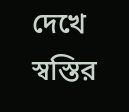দেখে স্বস্তির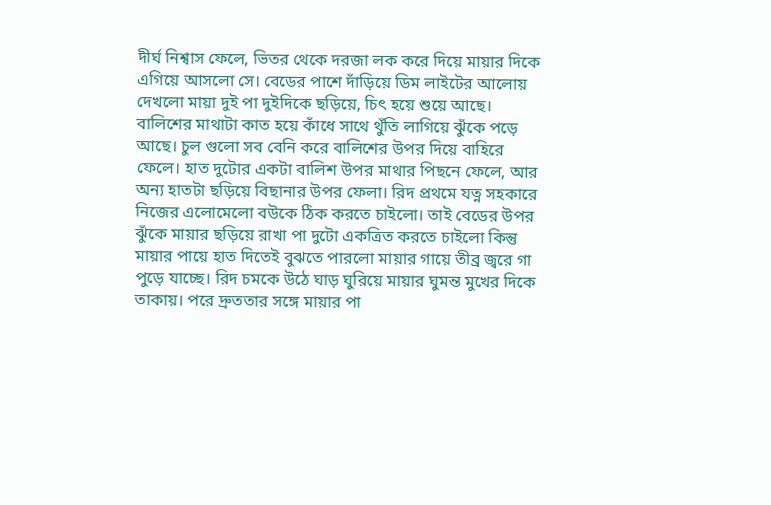দীর্ঘ নিশ্বাস ফেলে, ভিতর থেকে দরজা লক করে দিয়ে মায়ার দিকে এগিয়ে আসলো সে। বেডের পাশে দাঁড়িয়ে ডিম লাইটের আলোয় দেখলো মায়া দুই পা দুইদিকে ছড়িয়ে, চিৎ হয়ে শুয়ে আছে। বালিশের মাথাটা কাত হয়ে কাঁধে সাথে থুঁতি লাগিয়ে ঝুঁকে পড়ে আছে। চুল গুলো সব বেনি করে বালিশের উপর দিয়ে বাহিরে ফেলে। হাত দুটোর একটা বালিশ উপর মাথার পিছনে ফেলে, আর অন্য হাতটা ছড়িয়ে বিছানার উপর ফেলা। রিদ প্রথমে যত্ন সহকারে নিজের এলোমেলো বউকে ঠিক করতে চাইলো। তাই বেডের উপর ঝুঁকে মায়ার ছড়িয়ে রাখা পা দুটো একত্রিত করতে চাইলো কিন্তু মায়ার পায়ে হাত দিতেই বুঝতে পারলো মায়ার গায়ে তীব্র জ্বরে গা পুড়ে যাচ্ছে। রিদ চমকে উঠে ঘাড় ঘুরিয়ে মায়ার ঘুমন্ত মুখের দিকে তাকায়। পরে দ্রুততার সঙ্গে মায়ার পা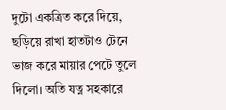দুটো একত্রিত করে দিয়ে, ছড়িয়ে রাখা হাতটাও টেনে ভাজ করে মায়ার পেটে তুলে দিলো। অতি যত্ন সহকারে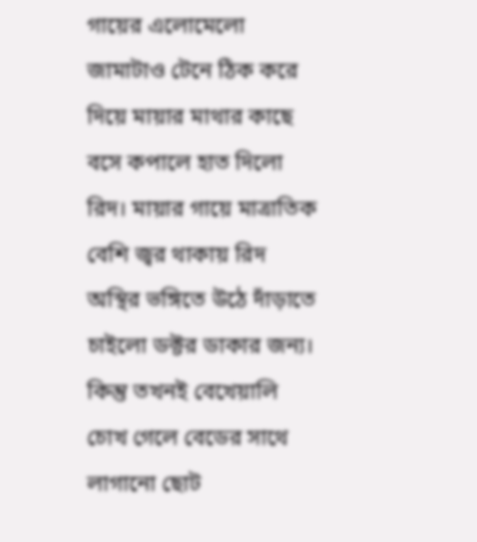গায়ের এলোমেলো জামাটাও টেনে ঠিক করে দিয়ে মায়ার মাথার কাছে বসে কপালে হাত দিলো রিদ। মায়ার গায়ে মাত্রাতিক বেশি জ্বর থাকায় রিদ অস্থির ভঙ্গিতে উঠে দাঁড়াতে চাইলো ডক্টর ডাকার জন্য। কিন্তু তখনই বেখেয়ালি চোখ গেলে বেডের সাথে লাগানো ছোট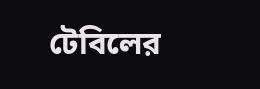টেবিলের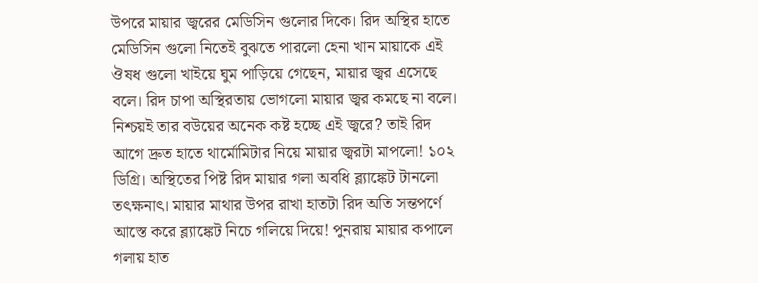উপরে মায়ার জ্বরের মেডিসিন গুলোর দিকে। রিদ অস্থির হাতে মেডিসিন গুলো নিতেই বুঝতে পারলো হেনা খান মায়াকে এই ঔষধ গুলো খাইয়ে ঘুম পাড়িয়ে গেছেন, মায়ার জ্বর এসেছে বলে। রিদ চাপা অস্থিরতায় ভোগলো মায়ার জ্বর কমছে না বলে। নিশ্চয়ই তার বউয়ের অনেক কষ্ট হচ্ছে এই জ্বরে? তাই রিদ আগে দ্রুত হাতে থার্মোমিটার নিয়ে মায়ার জ্বরটা মাপলো! ১০২ ডিগ্রি। অস্থিতের পিষ্ট রিদ মায়ার গলা অবধি ব্ল্যাঙ্কেট টানলো তৎক্ষনাৎ। মায়ার মাথার উপর রাখা হাতটা রিদ অতি সন্তপর্ণে আস্তে করে ব্ল্যাঙ্কেট নিচে গলিয়ে দিয়ে! পুনরায় মায়ার কপালে গলায় হাত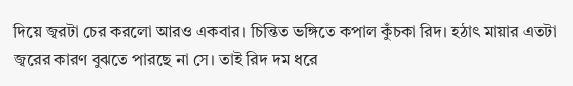দিয়ে জ্বরটা চের করলো আরও একবার। চিন্তিত ভঙ্গিতে কপাল কুঁচকা রিদ। হঠাৎ মায়ার এতটা জ্বরের কারণ বুঝতে পারছে না সে। তাই রিদ দম ধরে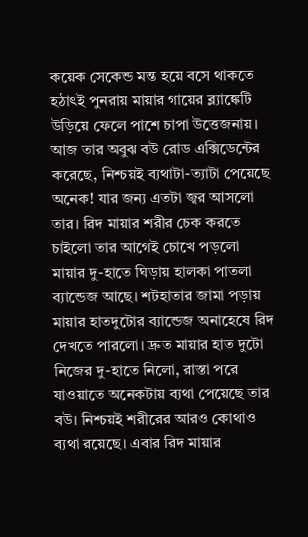কয়েক সেকেন্ড মন্ত হয়ে বসে থাকতে হঠাৎই পুনরায় মায়ার গায়ের ব্ল্যাঙ্কেটি উড়িয়ে ফেলে পাশে চাপা উত্তেজনায়। আজ তার অবুঝ বউ রোড এক্সিডেন্টের করেছে, নিশ্চয়ই ব্যথাটা-ত্যাটা পেয়েছে অনেক! যার জন্য এতটা জ্বর আসলো তার। রিদ মায়ার শরীর চেক করতে চাইলো তার আগেই চোখে পড়লো মায়ার দু-হাতে ঘিড়ায় হালকা পাতলা ব্যান্ডেজ আছে। শটহাতার জামা পড়ায় মায়ার হাতদুটোর ব্যান্ডেজ অনাহেষে রিদ দেখতে পারলো। দ্রুত মায়ার হাত দুটো নিজের দু-হাতে নিলো, রাস্তা পরে যাওয়াতে অনেকটায় ব্যথা পেয়েছে তার বউ। নিশ্চয়ই শরীরের আরও কোথাও ব্যথা রয়েছে। এবার রিদ মায়ার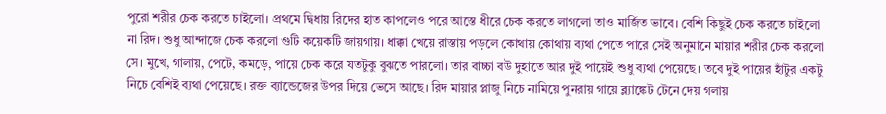পুরো শরীর চেক করতে চাইলো। প্রথমে দ্বিধায় রিদের হাত কাপলেও পরে আস্তে ধীরে চেক করতে লাগলো তাও মার্জিত ভাবে। বেশি কিছুই চেক করতে চাইলো না রিদ। শুধু আন্দাজে চেক করলো গুটি কয়েকটি জায়গায়। ধাক্কা খেয়ে রাস্তায় পড়লে কোথায় কোথায় ব্যথা পেতে পারে সেই অনুমানে মায়ার শরীর চেক করলো সে। মুখে, গালায়, পেটে, কমড়ে, পায়ে চেক করে যতটুকু বুঝতে পারলো। তার বাচ্চা বউ দুহাতে আর দুই পায়েই শুধু ব্যথা পেয়েছে। তবে দুই পায়ের হাঁটুর একটু নিচে বেশিই ব্যথা পেয়েছে। রক্ত ব্যান্ডেজের উপর দিয়ে ভেসে আছে। রিদ মায়ার প্লাজু নিচে নামিয়ে পুনরায় গায়ে ব্ল্যাঙ্কেট টেনে দেয় গলায়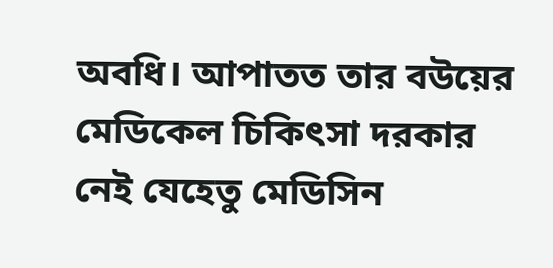অবধি। আপাতত তার বউয়ের মেডিকেল চিকিৎসা দরকার নেই যেহেতু মেডিসিন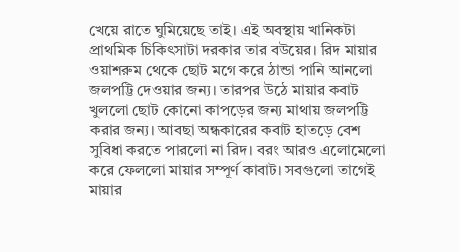খেয়ে রাতে ঘুমিয়েছে তাই। এই অবস্থায় খানিকটা প্রাথমিক চিকিৎসাটা দরকার তার বউয়ের। রিদ মায়ার ওয়াশরুম থেকে ছোট মগে করে ঠান্ডা পানি আনলো জলপট্টি দেওয়ার জন্য। তারপর উঠে মায়ার কবাট খুললো ছোট কোনো কাপড়ের জন্য মাথায় জলপট্টি করার জন্য। আবছা অন্ধকারের কবাট হাতড়ে বেশ সুবিধা করতে পারলো না রিদ। বরং আরও এলোমেলো করে ফেললো মায়ার সম্পূর্ণ কাবাট। সবগুলো তাগেই মায়ার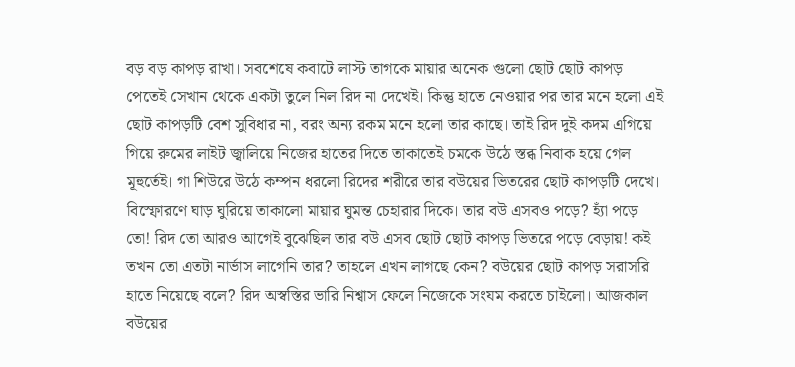বড় বড় কাপড় রাখা। সবশেষে কবাটে লাস্ট তাগকে মায়ার অনেক গুলো ছোট ছোট কাপড় পেতেই সেখান থেকে একটা তুলে নিল রিদ না দেখেই। কিন্তু হাতে নেওয়ার পর তার মনে হলো এই ছোট কাপড়টি বেশ সুবিধার না, বরং অন্য রকম মনে হলো তার কাছে। তাই রিদ দুই কদম এগিয়ে গিয়ে রুমের লাইট জ্বালিয়ে নিজের হাতের দিতে তাকাতেই চমকে উঠে স্তব্ধ নিবাক হয়ে গেল মূহুর্তেই। গা শিউরে উঠে কম্পন ধরলো রিদের শরীরে তার বউয়ের ভিতরের ছোট কাপড়টি দেখে। বিস্ফোরণে ঘাড় ঘুরিয়ে তাকালো মায়ার ঘুমন্ত চেহারার দিকে। তার বউ এসবও পড়ে? হ্যাঁ পড়ে তো! রিদ তো আরও আগেই বুঝেছিল তার বউ এসব ছোট ছোট কাপড় ভিতরে পড়ে বেড়ায়! কই তখন তো এতটা নার্ভাস লাগেনি তার? তাহলে এখন লাগছে কেন? বউয়ের ছোট কাপড় সরাসরি হাতে নিয়েছে বলে? রিদ অস্বস্তির ভারি নিশ্বাস ফেলে নিজেকে সংযম করতে চাইলো। আজকাল বউয়ের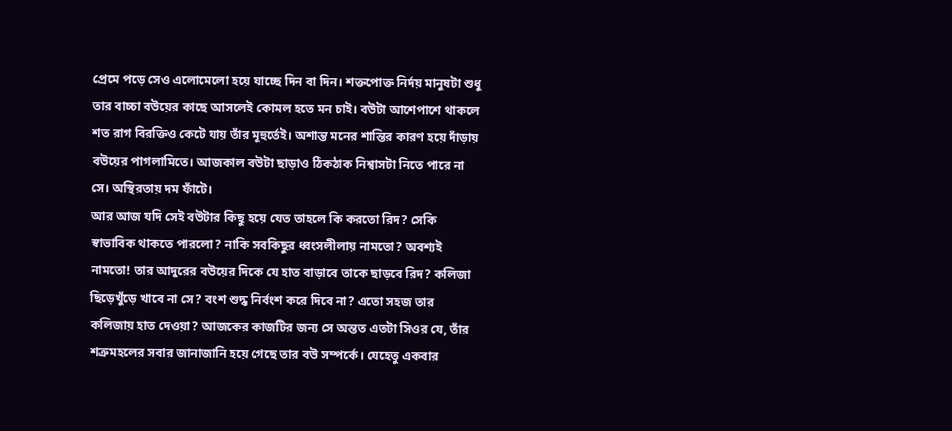প্রেমে পড়ে সেও এলোমেলো হয়ে যাচ্ছে দিন বা দিন। শক্তপোক্ত নির্দয় মানুষটা শুধু তার বাচ্চা বউয়ের কাছে আসলেই কোমল হতে মন চাই। বউটা আশেপাশে থাকলে শত রাগ বিরক্তিও কেটে যায় তাঁর মূহুর্তেই। অশান্ত মনের শান্তির কারণ হয়ে দাঁড়ায় বউয়ের পাগলামিতে। আজকাল বউটা ছাড়াও ঠিকঠাক নিশ্বাসটা নিতে পারে না সে। অস্থিরতায় দম ফাঁটে।
আর আজ যদি সেই বউটার কিছু হয়ে যেত তাহলে কি করতো রিদ? সেকি স্বাভাবিক থাকতে পারলো? নাকি সবকিছুর ধ্বংসলীলায় নামতো? অবশ্যই নামতো! তার আদুরের বউয়ের দিকে যে হাত বাড়াবে তাকে ছাড়বে রিদ? কলিজা ছিড়েখুঁড়ে খাবে না সে? বংশ শুদ্ধ নির্বংশ করে দিবে না? এতো সহজ তার কলিজায় হাত দেওয়া? আজকের কাজটির জন্য সে অন্তত এতটা সিওর যে, তাঁর শত্রুমহলের সবার জানাজানি হয়ে গেছে তার বউ সম্পর্কে। যেহেতু একবার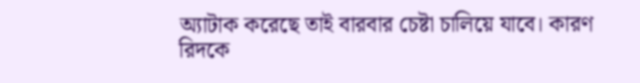অ্যাটাক করেছে তাই বারবার চেষ্টা চালিয়ে যাবে। কারণ রিদকে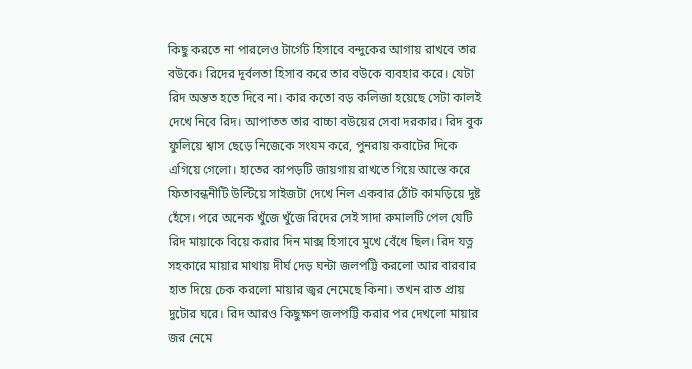কিছু করতে না পারলেও টার্গেট হিসাবে বন্দুকের আগায় রাখবে তার বউকে। রিদের দূর্বলতা হিসাব করে তার বউকে ব্যবহার করে। যেটা রিদ অন্তত হতে দিবে না। কার কতো বড় কলিজা হয়েছে সেটা কালই দেখে নিবে রিদ। আপাতত তার বাচ্চা বউয়ের সেবা দরকার। রিদ বুক ফুলিয়ে শ্বাস ছেড়ে নিজেকে সংযম করে, পুনরায় কবাটের দিকে এগিয়ে গেলো। হাতের কাপড়টি জায়গায় রাখতে গিয়ে আস্তে করে ফিতাবন্ধনীটি উল্টিয়ে সাইজটা দেখে নিল একবার ঠোঁট কামড়িয়ে দুষ্ট হেঁসে। পরে অনেক খুঁজে খুঁজে রিদের সেই সাদা রুমালটি পেল যেটি রিদ মায়াকে বিয়ে করার দিন মাক্স হিসাবে মুখে বেঁধে ছিল। রিদ যত্ন সহকারে মায়ার মাথায় দীর্ঘ দেড় ঘন্টা জলপট্টি করলো আর বারবার হাত দিয়ে চেক করলো মায়ার জ্বর নেমেছে কিনা। তখন রাত প্রায় দুটোর ঘরে। রিদ আরও কিছুক্ষণ জলপট্টি করার পর দেখলো মায়ার জর নেমে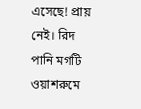এসেছে! প্রায় নেই। রিদ পানি মগটি ওয়াশরুমে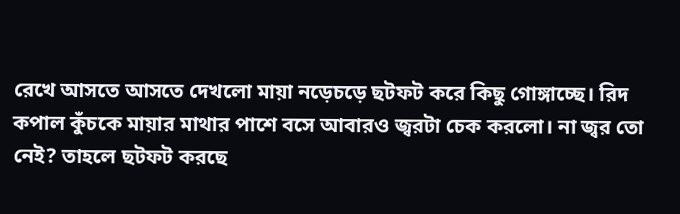রেখে আসতে আসতে দেখলো মায়া নড়েচড়ে ছটফট করে কিছু গোঙ্গাচ্ছে। রিদ কপাল কুঁচকে মায়ার মাথার পাশে বসে আবারও জ্বরটা চেক করলো। না জ্বর তো নেই? তাহলে ছটফট করছে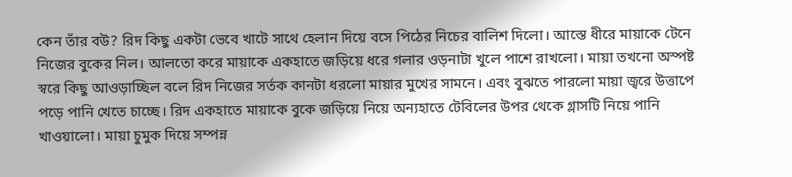কেন তাঁর বউ? রিদ কিছু একটা ভেবে খাটে সাথে হেলান দিয়ে বসে পিঠের নিচের বালিশ দিলো। আস্তে ধীরে মায়াকে টেনে নিজের বুকের নিল। আলতো করে মায়াকে একহাতে জড়িয়ে ধরে গলার ওড়নাটা খুলে পাশে রাখলো। মায়া তখনো অস্পষ্ট স্বরে কিছু আওড়াচ্ছিল বলে রিদ নিজের সর্তক কানটা ধরলো মায়ার মুখের সামনে। এবং বুঝতে পারলো মায়া জ্বরে উত্তাপে পড়ে পানি খেতে চাচ্ছে। রিদ একহাতে মায়াকে বুকে জড়িয়ে নিয়ে অন্যহাতে টেবিলের উপর থেকে গ্লাসটি নিয়ে পানি খাওয়ালো। মায়া চুমুক দিয়ে সম্পন্ন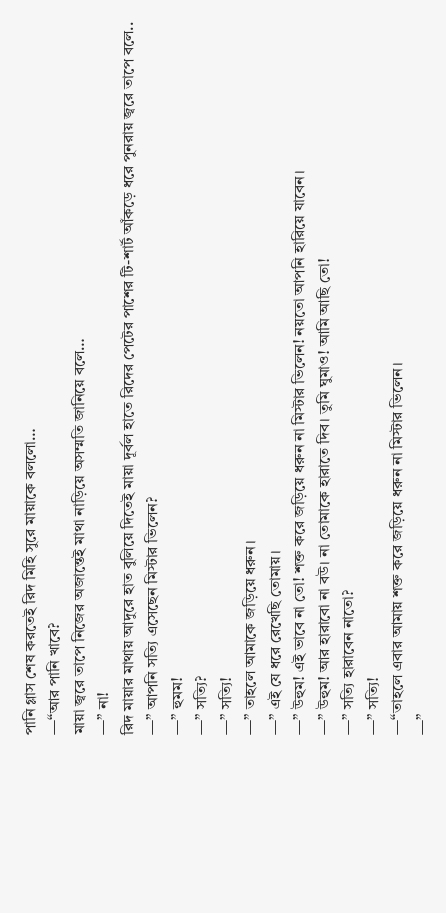পানি গ্লাস শেষ করতেই রিদ মিহি সুরে মায়াকে বললো…
—“আর পানি খাবে?
মায়া জ্বরে তাপে নিজের অজান্তেই মাথা নাড়িয়ে অসম্মতি জানিয়ে বলে…
—” না!
রিদ মায়ার মাথায় আদুরে হাত বুলিয়ে দিতেই মায়া দূর্বল হাতে রিদের পেটের পাশের টি-শার্ট আঁকড়ে ধরে পুনরায় জ্বরে তাপে বলে..
—” আপনি সত্যি এসেছেন মিস্টার ভিলেন?
—” হুমম!
—” সত্যি?
—” সত্যি!
—” তাহলে আমাকে জড়িয়ে ধরুন।
—” এই যে ধরে রেখেছি তোমায়।
—” উহুম! এই ভাবে না তো! শক্ত করে জড়িয়ে ধরুন না মিস্টার ভিলেন! নয়তো আপনি হারিয়ে যাবেন।
—” উহুম! আর হারাবো না বউ। না তোমাকে হারাতে দিব। তুমি ঘুমাও! আমি আছি তো!
—” সত্যি হারাবেন নাতো?
—” সত্যি!
—“তাহলে এবার আমায় শক্ত করে জড়িয়ে ধরুন না মিস্টার ভিলেন।
—”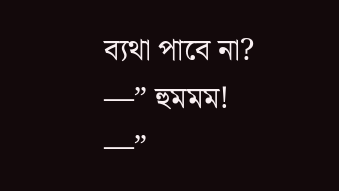ব্যথা পাবে না?
—” হুমমম!
—”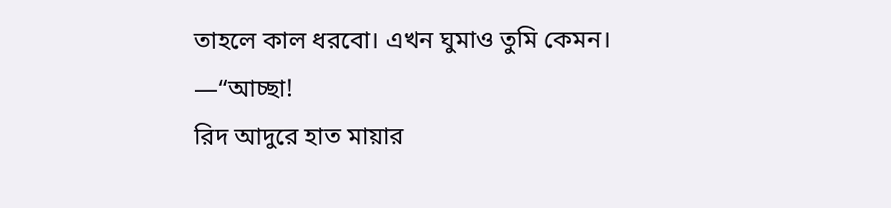তাহলে কাল ধরবো। এখন ঘুমাও তুমি কেমন।
—“আচ্ছা!
রিদ আদুরে হাত মায়ার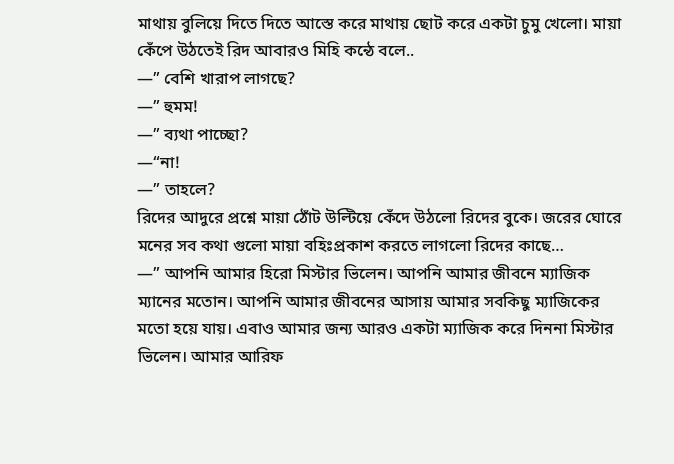মাথায় বুলিয়ে দিতে দিতে আস্তে করে মাথায় ছোট করে একটা চুমু খেলো। মায়া কেঁপে উঠতেই রিদ আবারও মিহি কন্ঠে বলে..
—” বেশি খারাপ লাগছে?
—” হুমম!
—” ব্যথা পাচ্ছো?
—“না!
—” তাহলে?
রিদের আদুরে প্রশ্নে মায়া ঠোঁট উল্টিয়ে কেঁদে উঠলো রিদের বুকে। জরের ঘোরে মনের সব কথা গুলো মায়া বহিঃপ্রকাশ করতে লাগলো রিদের কাছে…
—” আপনি আমার হিরো মিস্টার ভিলেন। আপনি আমার জীবনে ম্যাজিক ম্যানের মতোন। আপনি আমার জীবনের আসায় আমার সবকিছু ম্যাজিকের মতো হয়ে যায়। এবাও আমার জন্য আরও একটা ম্যাজিক করে দিননা মিস্টার ভিলেন। আমার আরিফ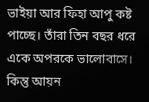ভাইয়া আর ফিহা আপু কষ্ট পাচ্ছে। তাঁরা তিন বছর ধরে একে অপরকে ভালোবাসে। কিন্তু আয়ন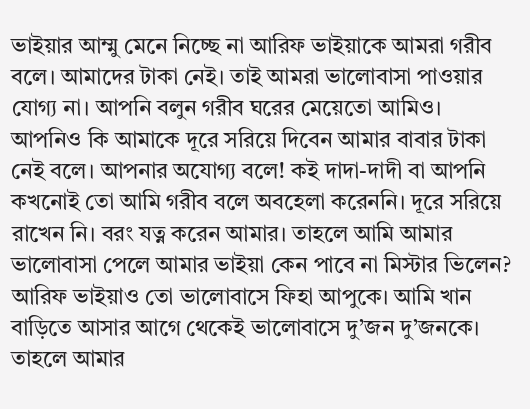ভাইয়ার আম্মু মেনে নিচ্ছে না আরিফ ভাইয়াকে আমরা গরীব বলে। আমাদের টাকা নেই। তাই আমরা ভালোবাসা পাওয়ার যোগ্য না। আপনি বলুন গরীব ঘরের মেয়েতো আমিও। আপনিও কি আমাকে দূরে সরিয়ে দিবেন আমার বাবার টাকা নেই বলে। আপনার অযোগ্য বলে! কই দাদা-দাদী বা আপনি কখনোই তো আমি গরীব বলে অবহেলা করেননি। দূরে সরিয়ে রাখেন নি। বরং যত্ন করেন আমার। তাহলে আমি আমার ভালোবাসা পেলে আমার ভাইয়া কেন পাবে না মিস্টার ভিলেন? আরিফ ভাইয়াও তো ভালোবাসে ফিহা আপুকে। আমি খান বাড়িতে আসার আগে থেকেই ভালোবাসে দু’জন দু’জনকে। তাহলে আমার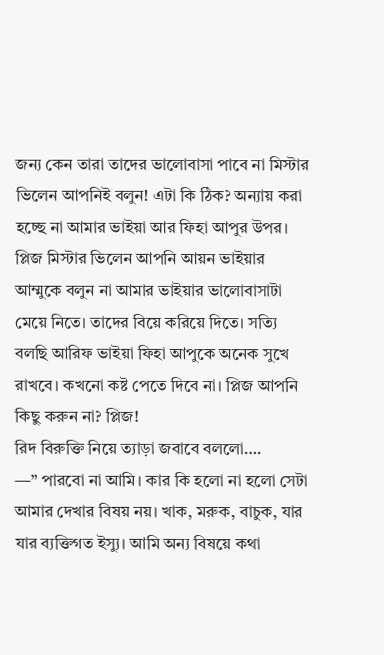জন্য কেন তারা তাদের ভালোবাসা পাবে না মিস্টার ভিলেন আপনিই বলুন! এটা কি ঠিক? অন্যায় করা হচ্ছে না আমার ভাইয়া আর ফিহা আপুর উপর। প্লিজ মিস্টার ভিলেন আপনি আয়ন ভাইয়ার আম্মুকে বলুন না আমার ভাইয়ার ভালোবাসাটা মেয়ে নিতে। তাদের বিয়ে করিয়ে দিতে। সত্যি বলছি আরিফ ভাইয়া ফিহা আপুকে অনেক সুখে রাখবে। কখনো কষ্ট পেতে দিবে না। প্লিজ আপনি কিছু করুন না? প্লিজ!
রিদ বিরুক্তি নিয়ে ত্যাড়া জবাবে বললো….
—” পারবো না আমি। কার কি হলো না হলো সেটা আমার দেখার বিষয় নয়। খাক, মরুক, বাচুক, যার যার ব্যক্তিগত ইস্যু। আমি অন্য বিষয়ে কথা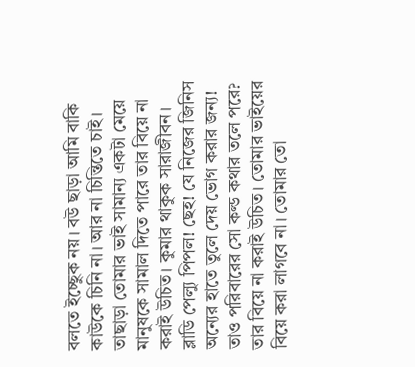বলতে ইচ্ছেুক নয়। বউ ছাড়া আমি বাকি কাউকে চিনি না। আর না চিন্তিতে চাই। তাছাড়া তোমার ভাই সামান্য একটা মেয়ে মানুষকে সামাল দিতে পারে তার বিয়ে না করাই উচিত। কুমার থাকুক সারাজীবন। ব্লাডি পেল্যু পিপল! ছেহ! যে নিজের জিনিস অন্যের হাতে তুলে দেয় ভোগ করার জন্য! তাও পরিবারের সো কল্ড কথার তলে পরে? তার বিয়ে না করাই উচিত। তোমার ভাইয়ের বিয়ে করা লাগবে না। তোমার তো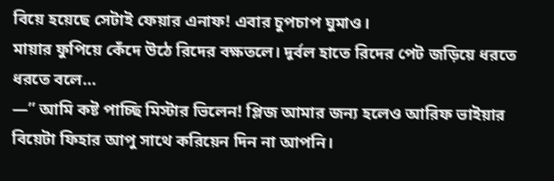বিয়ে হয়েছে সেটাই ফেয়ার এনাফ! এবার চুপচাপ ঘুমাও।
মায়ার ফুপিয়ে কেঁদে উঠে রিদের বক্ষতলে। দূর্বল হাতে রিদের পেট জড়িয়ে ধরতে ধরতে বলে…
—” আমি কষ্ট পাচ্ছি মিস্টার ভিলেন! প্লিজ আমার জন্য হলেও আরিফ ভাইয়ার বিয়েটা ফিহার আপু সাথে করিয়েন দিন না আপনি।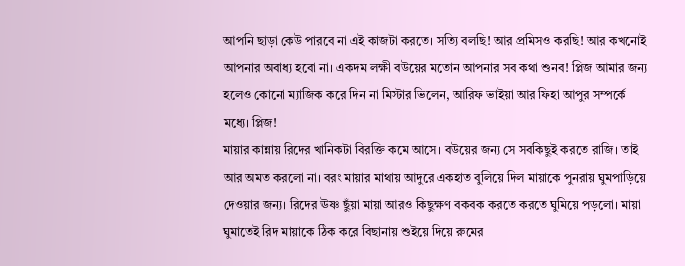আপনি ছাড়া কেউ পারবে না এই কাজটা করতে। সত্যি বলছি! আর প্রমিসও করছি! আর কখনোই আপনার অবাধ্য হবো না। একদম লক্ষী বউয়ের মতোন আপনার সব কথা শুনব! প্লিজ আমার জন্য হলেও কোনো ম্যাজিক করে দিন না মিস্টার ভিলেন, আরিফ ভাইয়া আর ফিহা আপুর সম্পর্কে মধ্যে। প্লিজ!
মায়ার কান্নায় রিদের খানিকটা বিরক্তি কমে আসে। বউয়ের জন্য সে সবকিছুই করতে রাজি। তাই আর অমত করলো না। বরং মায়ার মাথায় আদুরে একহাত বুলিয়ে দিল মায়াকে পুনরায় ঘুমপাড়িয়ে দেওয়ার জন্য। রিদের ঊষ্ণ ছুঁয়া মায়া আরও কিছুক্ষণ বকবক করতে করতে ঘুমিয়ে পড়লো। মায়া ঘুমাতেই রিদ মায়াকে ঠিক করে বিছানায় শুইয়ে দিয়ে রুমের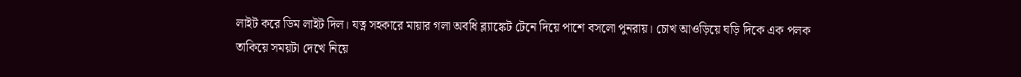লাইট করে ডিম লাইট দিল। যত্ন সহকারে মায়ার গলা অবধি ব্ল্যাঙ্কেট টেনে দিয়ে পাশে বসলো পুনরায়। চোখ আওড়িয়ে ঘড়ি দিকে এক পলক তাকিয়ে সময়টা দেখে নিয়ে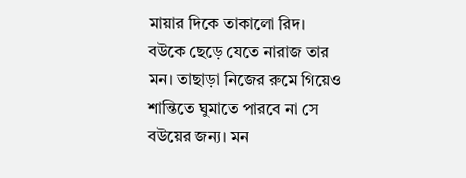মায়ার দিকে তাকালো রিদ। বউকে ছেড়ে যেতে নারাজ তার মন। তাছাড়া নিজের রুমে গিয়েও শান্তিতে ঘুমাতে পারবে না সে বউয়ের জন্য। মন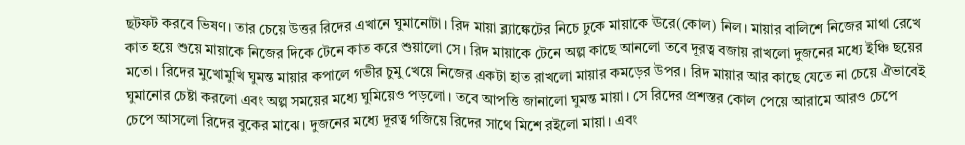ছটফট করবে ভিষণ। তার চেয়ে উত্তর রিদের এখানে ঘুমানোটা। রিদ মায়া ব্ল্যাঙ্কেটের নিচে ঢুকে মায়াকে ঊরে(কোল) নিল। মায়ার বালিশে নিজের মাথা রেখে কাত হয়ে শুয়ে মায়াকে নিজের দিকে টেনে কাত করে শুয়ালো সে। রিদ মায়াকে টেনে অল্প কাছে আনলো তবে দূরত্ব বজায় রাখলো দুজনের মধ্যে ইঞ্চি ছয়ের মতো। রিদের মুখোমুখি ঘুমন্ত মায়ার কপালে গভীর চুমু খেয়ে নিজের একটা হাত রাখলো মায়ার কমড়ের উপর। রিদ মায়ার আর কাছে যেতে না চেয়ে ঐভাবেই ঘুমানোর চেষ্টা করলো এবং অল্প সময়ের মধ্যে ঘুমিয়েও পড়লো। তবে আপত্তি জানালো ঘুমন্ত মায়া। সে রিদের প্রশস্তর কোল পেয়ে আরামে আরও চেপে চেপে আসলো রিদের বুকের মাঝে। দুজনের মধ্যে দূরত্ব গজিয়ে রিদের সাথে মিশে রইলো মায়া। এবং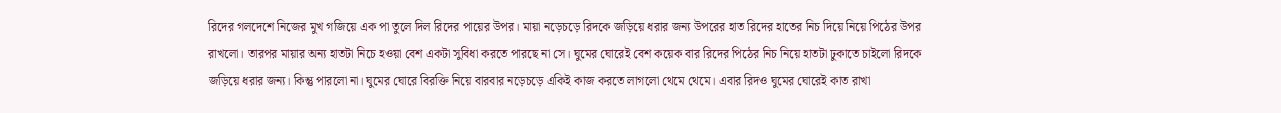রিদের গলদেশে নিজের মুখ গজিয়ে এক পা তুলে দিল রিদের পায়ের উপর। মায়া নড়েচড়ে রিদকে জড়িয়ে ধরার জন্য উপরের হাত রিদের হাতের নিচ দিয়ে নিয়ে পিঠের উপর রাখলো। তারপর মায়ার অন্য হাতটা নিচে হওয়া বেশ একটা সুবিধা করতে পারছে না সে। ঘুমের ঘোরেই বেশ কয়েক বার রিদের পিঠের নিচ নিয়ে হাতটা ঢুকাতে চাইলো রিদকে জড়িয়ে ধরার জন্য। কিন্তু পারলো না। ঘুমের ঘোরে বিরক্তি নিয়ে বারবার নড়েচড়ে একিই কাজ করতে লাগলো থেমে থেমে। এবার রিদও ঘুমের ঘোরেই কাত রাখা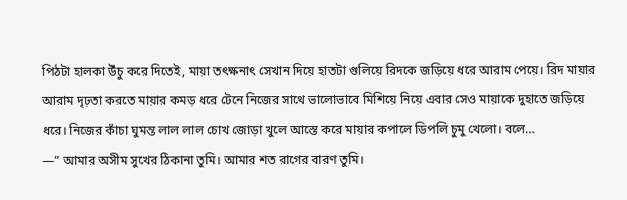পিঠটা হালকা উঁচু করে দিতেই, মায়া তৎক্ষনাৎ সেখান দিয়ে হাতটা গুলিয়ে রিদকে জড়িয়ে ধরে আরাম পেয়ে। রিদ মায়ার আরাম দৃঢ়তা করতে মায়ার কমড় ধরে টেনে নিজের সাথে ভালোভাবে মিশিয়ে নিয়ে এবার সেও মায়াকে দুহাতে জড়িয়ে ধরে। নিজের কাঁচা ঘুমন্ত লাল লাল চোখ জোড়া খুলে আস্তে করে মায়ার কপালে ডিপলি চুমু খেলো। বলে…
—” আমার অসীম সুখের ঠিকানা তুমি। আমার শত রাগের বারণ তুমি।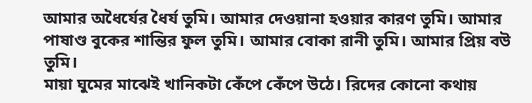আমার অধৈর্যের ধৈর্য তুমি। আমার দেওয়ানা হওয়ার কারণ তুমি। আমার পাষাণ্ড বুকের শান্তির ফুল তুমি। আমার বোকা রানী তুমি। আমার প্রিয় বউ তুমি।
মায়া ঘুমের মাঝেই খানিকটা কেঁপে কেঁপে উঠে। রিদের কোনো কথায়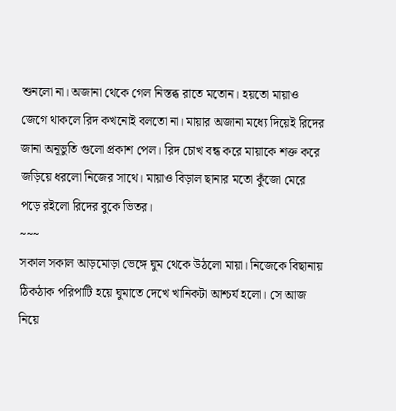শুনলো না। অজানা থেকে গেল নিস্তব্ধ রাতে মতোন। হয়তো মায়াও জেগে থাকলে রিদ কখনোই বলতো না। মায়ার অজানা মধ্যে দিয়েই রিদের জানা অনূভুতি গুলো প্রকাশ পেল। রিদ চোখ বন্ধ করে মায়াকে শক্ত করে জড়িয়ে ধরলো নিজের সাথে। মায়াও বিড়াল ছানার মতো কুঁজো মেরে পড়ে রইলো রিদের বুকে ভিতর।
~~~
সকাল সকাল আড়মোড়া ভেঙ্গে ঘুম থেকে উঠলো মায়া। নিজেকে বিছানায় ঠিকঠাক পরিপাটি হয়ে ঘুমাতে দেখে খানিকটা আশ্চর্য হলো। সে আজ নিয়ে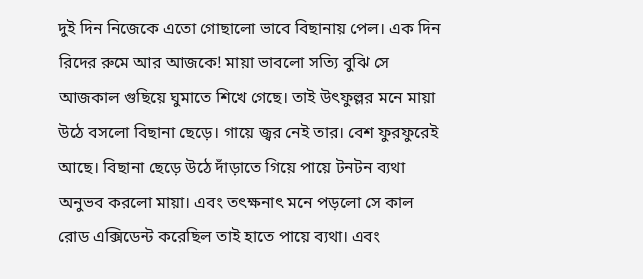দুই দিন নিজেকে এতো গোছালো ভাবে বিছানায় পেল। এক দিন রিদের রুমে আর আজকে! মায়া ভাবলো সত্যি বুঝি সে আজকাল গুছিয়ে ঘুমাতে শিখে গেছে। তাই উৎফুল্লর মনে মায়া উঠে বসলো বিছানা ছেড়ে। গায়ে জ্বর নেই তার। বেশ ফুরফুরেই আছে। বিছানা ছেড়ে উঠে দাঁড়াতে গিয়ে পায়ে টনটন ব্যথা অনুভব করলো মায়া। এবং তৎক্ষনাৎ মনে পড়লো সে কাল রোড এক্সিডেন্ট করেছিল তাই হাতে পায়ে ব্যথা। এবং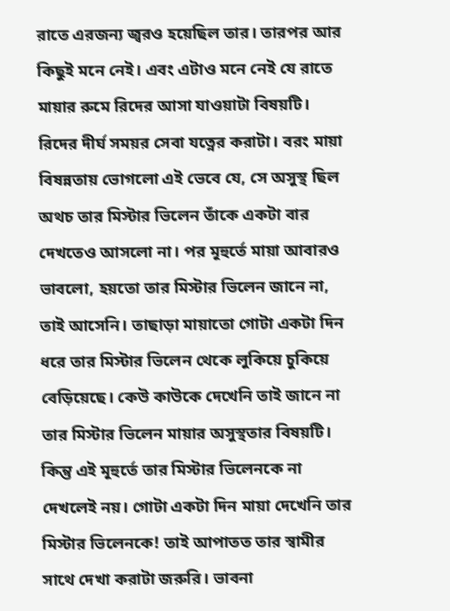রাতে এরজন্য জ্বরও হয়েছিল তার। তারপর আর কিছুই মনে নেই। এবং এটাও মনে নেই যে রাতে মায়ার রুমে রিদের আসা যাওয়াটা বিষয়টি। রিদের দীর্ঘ সময়র সেবা যত্নের করাটা। বরং মায়া বিষন্নতায় ভোগলো এই ভেবে যে, সে অসুস্থ ছিল অথচ তার মিস্টার ভিলেন তাঁকে একটা বার দেখতেও আসলো না। পর মূহুর্তে মায়া আবারও ভাবলো, হয়তো তার মিস্টার ভিলেন জানে না, তাই আসেনি। তাছাড়া মায়াতো গোটা একটা দিন ধরে তার মিস্টার ভিলেন থেকে লুকিয়ে চুকিয়ে বেড়িয়েছে। কেউ কাউকে দেখেনি তাই জানে না তার মিস্টার ভিলেন মায়ার অসুস্থতার বিষয়টি। কিন্তু এই মূহুর্তে তার মিস্টার ভিলেনকে না দেখলেই নয়। গোটা একটা দিন মায়া দেখেনি তার মিস্টার ভিলেনকে! তাই আপাতত তার স্বামীর সাথে দেখা করাটা জরুরি। ভাবনা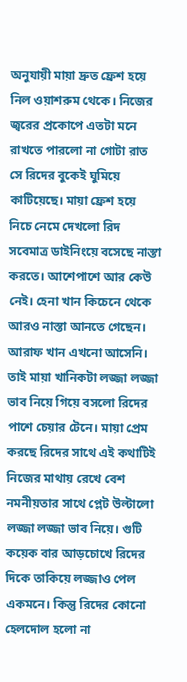অনুযায়ী মায়া দ্রুত ফ্রেশ হয়ে নিল ওয়াশরুম থেকে। নিজের জ্বরের প্রকোপে এতটা মনে রাখতে পারলো না গোটা রাত সে রিদের বুকেই ঘুমিয়ে কাটিয়েছে। মায়া ফ্রেশ হয়ে নিচে নেমে দেখলো রিদ সবেমাত্র ডাইনিংয়ে বসেছে নাস্তা করতে। আশেপাশে আর কেউ নেই। হেনা খান কিচেনে থেকে আরও নাস্তা আনতে গেছেন। আরাফ খান এখনো আসেনি। তাই মায়া খানিকটা লজ্জা লজ্জা ভাব নিয়ে গিয়ে বসলো রিদের পাশে চেয়ার টেনে। মায়া প্রেম করছে রিদের সাথে এই কথাটিই নিজের মাথায় রেখে বেশ নমনীয়তার সাথে প্লেট উল্টালো লজ্জা লজ্জা ভাব নিয়ে। গুটি কয়েক বার আড়চোখে রিদের দিকে তাকিয়ে লজ্জাও পেল একমনে। কিন্তু রিদের কোনো হেলদোল হলো না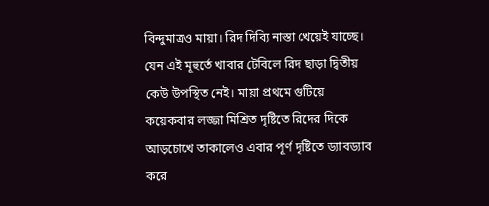বিন্দুমাত্রও মায়া। রিদ দিব্যি নাস্তা খেয়েই যাচ্ছে। যেন এই মূহুর্তে খাবার টেবিলে রিদ ছাড়া দ্বিতীয় কেউ উপস্থিত নেই। মায়া প্রথমে গুটিয়ে কয়েকবার লজ্জা মিশ্রিত দৃষ্টিতে রিদের দিকে আড়চোখে তাকালেও এবার পূর্ণ দৃষ্টিতে ড্যাবড্যাব করে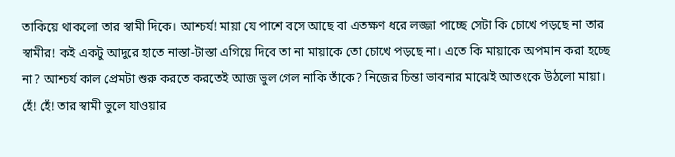তাকিয়ে থাকলো তার স্বামী দিকে। আশ্চর্য! মায়া যে পাশে বসে আছে বা এতক্ষণ ধরে লজ্জা পাচ্ছে সেটা কি চোখে পড়ছে না তার স্বামীর! কই একটু আদুরে হাতে নাস্তা-টাস্তা এগিয়ে দিবে তা না মায়াকে তো চোখে পড়ছে না। এতে কি মায়াকে অপমান করা হচ্ছে না? আশ্চর্য কাল প্রেমটা শুরু করতে করতেই আজ ভুল গেল নাকি তাঁকে? নিজের চিন্তা ভাবনার মাঝেই আতংকে উঠলো মায়া। হেঁ! হেঁ! তার স্বামী ভুলে যাওয়ার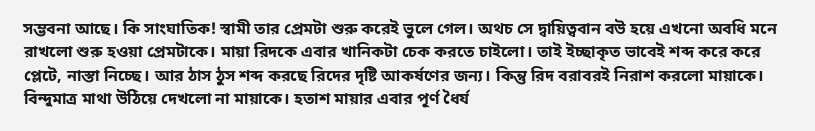সম্ভবনা আছে। কি সাংঘাতিক! স্বামী তার প্রেমটা শুরু করেই ভুলে গেল। অথচ সে দ্বায়িত্ববান বউ হয়ে এখনো অবধি মনে রাখলো শুরু হওয়া প্রেমটাকে। মায়া রিদকে এবার খানিকটা চেক করতে চাইলো। তাই ইচ্ছাকৃত ভাবেই শব্দ করে করে প্লেটে, নাস্তা নিচ্ছে। আর ঠাস ঠুস শব্দ করছে রিদের দৃষ্টি আকর্ষণের জন্য। কিন্তু রিদ বরাবরই নিরাশ করলো মায়াকে। বিন্দুমাত্র মাথা উঠিয়ে দেখলো না মায়াকে। হতাশ মায়ার এবার পূর্ণ ধৈর্য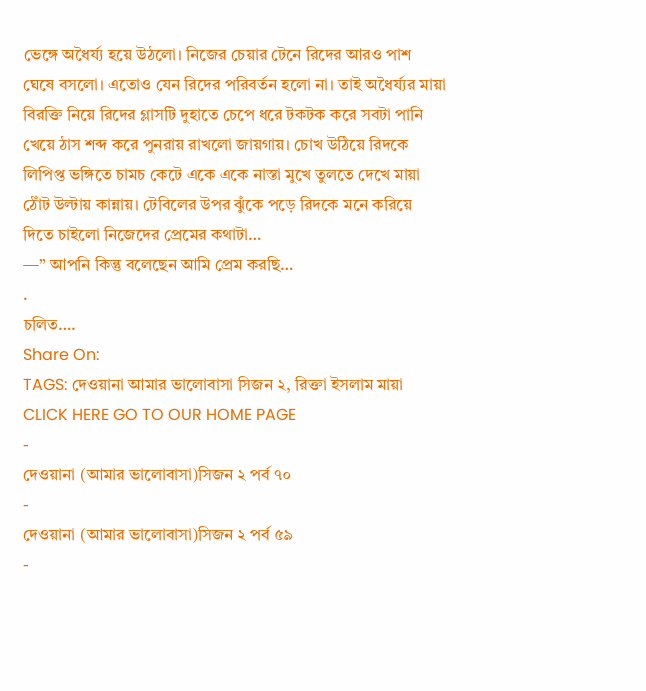ভেঙ্গে অধৈর্য্য হয়ে উঠলো। নিজের চেয়ার টেনে রিদের আরও পাশ ঘেষে বসলো। এতোও যেন রিদের পরিবর্তন হলো না। তাই অধৈর্য্যর মায়া বিরক্তি নিয়ে রিদের গ্লাসটি দুহাতে চেপে ধরে টকটক করে সবটা পানি খেয়ে ঠাস শব্দ করে পুনরায় রাখলো জায়গায়। চোখ উঠিয়ে রিদকে লিপিপ্ত ভঙ্গিতে চামচ কেটে একে একে নাস্তা মুখে তুলতে দেখে মায়া ঠোঁট উল্টায় কান্নায়। টেবিলের উপর ঝুঁকে পড়ে রিদকে মনে করিয়ে দিতে চাইলো নিজেদের প্রেমের কথাটা…
—” আপনি কিন্তু বলেছেন আমি প্রেম করছি…
.
চলিত….
Share On:
TAGS: দেওয়ানা আমার ভালোবাসা সিজন ২, রিক্তা ইসলাম মায়া
CLICK HERE GO TO OUR HOME PAGE
-
দেওয়ানা (আমার ভালোবাসা)সিজন ২ পর্ব ৭০
-
দেওয়ানা (আমার ভালোবাসা)সিজন ২ পর্ব ৫৯
-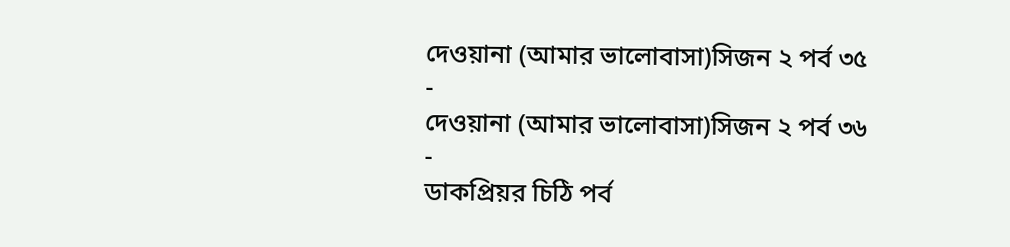দেওয়ানা (আমার ভালোবাসা)সিজন ২ পর্ব ৩৫
-
দেওয়ানা (আমার ভালোবাসা)সিজন ২ পর্ব ৩৬
-
ডাকপ্রিয়র চিঠি পর্ব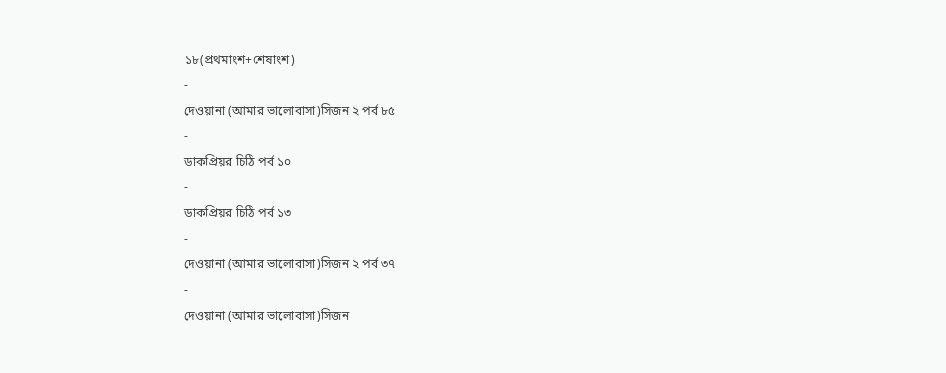১৮(প্রথমাংশ+শেষাংশ)
-
দেওয়ানা (আমার ভালোবাসা)সিজন ২ পর্ব ৮৫
-
ডাকপ্রিয়র চিঠি পর্ব ১০
-
ডাকপ্রিয়র চিঠি পর্ব ১৩
-
দেওয়ানা (আমার ভালোবাসা)সিজন ২ পর্ব ৩৭
-
দেওয়ানা (আমার ভালোবাসা)সিজন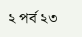২ পর্ব ২৩